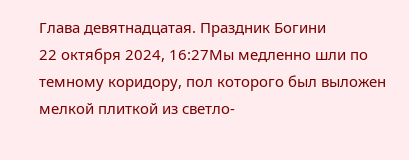Глава девятнадцатая. Праздник Богини
22 октября 2024, 16:27Мы медленно шли по темному коридору, пол которого был выложен мелкой плиткой из светло-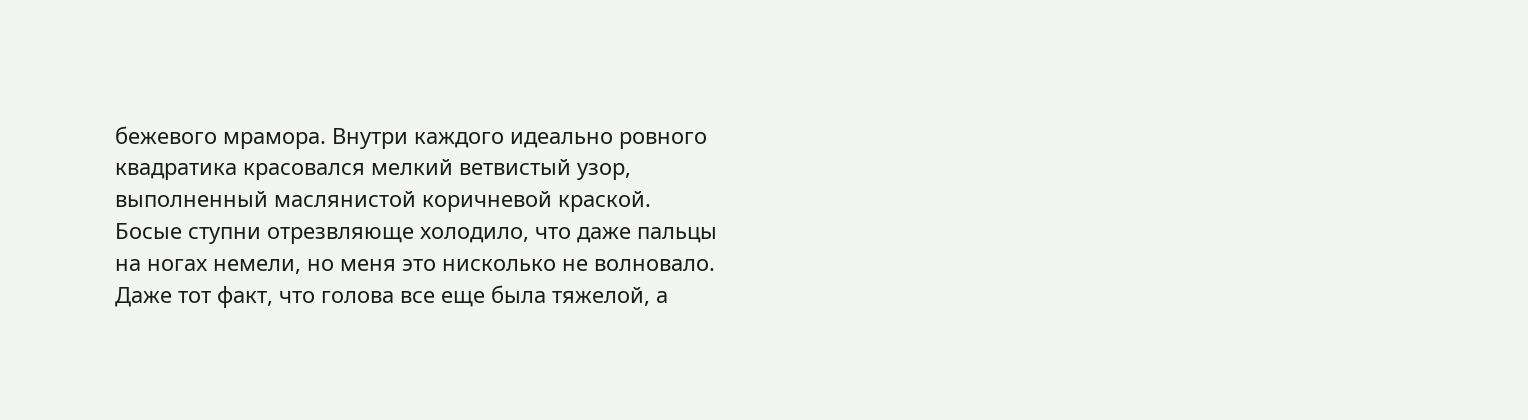бежевого мрамора. Внутри каждого идеально ровного квадратика красовался мелкий ветвистый узор, выполненный маслянистой коричневой краской.
Босые ступни отрезвляюще холодило, что даже пальцы на ногах немели, но меня это нисколько не волновало.
Даже тот факт, что голова все еще была тяжелой, а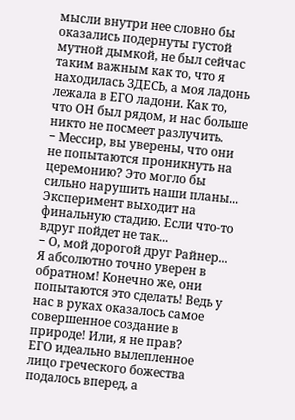мысли внутри нее словно бы оказались подернуты густой мутной дымкой, не был сейчас таким важным как то, что я находилась ЗДЕСЬ, а моя ладонь лежала в ЕГО ладони. Как то, что ОН был рядом, и нас больше никто не посмеет разлучить.
− Мессир, вы уверены, что они не попытаются проникнуть на церемонию? Это могло бы сильно нарушить наши планы... Эксперимент выходит на финальную стадию. Если что-то вдруг пойдет не так...
− О, мой дорогой друг Райнер... Я абсолютно точно уверен в обратном! Конечно же, они попытаются это сделать! Ведь у нас в руках оказалось самое совершенное создание в природе! Или, я не прав?
ЕГО идеально вылепленное лицо греческого божества подалось вперед, а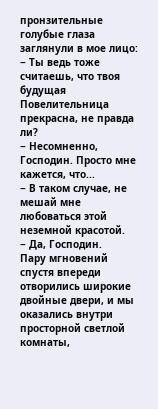пронзительные голубые глаза заглянули в мое лицо:
− Ты ведь тоже считаешь, что твоя будущая Повелительница прекрасна, не правда ли?
− Несомненно, Господин. Просто мне кажется, что...
− В таком случае, не мешай мне любоваться этой неземной красотой.
− Да, Господин.
Пару мгновений спустя впереди отворились широкие двойные двери, и мы оказались внутри просторной светлой комнаты,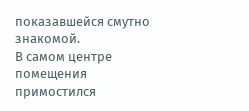показавшейся смутно знакомой.
В самом центре помещения примостился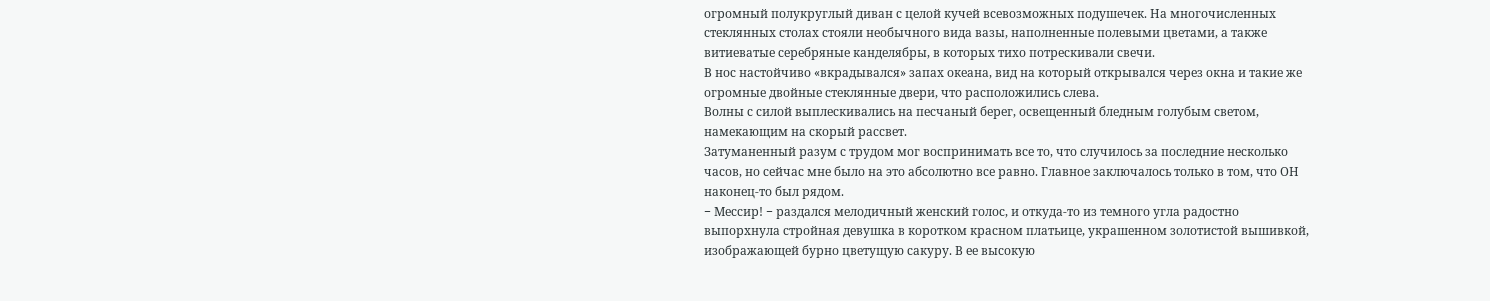огромный полукруглый диван с целой кучей всевозможных подушечек. На многочисленных стеклянных столах стояли необычного вида вазы, наполненные полевыми цветами, а также витиеватые серебряные канделябры, в которых тихо потрескивали свечи.
В нос настойчиво «вкрадывался» запах океана, вид на который открывался через окна и такие же огромные двойные стеклянные двери, что расположились слева.
Волны с силой выплескивались на песчаный берег, освещенный бледным голубым светом, намекающим на скорый рассвет.
Затуманенный разум с трудом мог воспринимать все то, что случилось за последние несколько часов, но сейчас мне было на это абсолютно все равно. Главное заключалось только в том, что ОН наконец-то был рядом.
− Мессир! − раздался мелодичный женский голос, и откуда-то из темного угла радостно выпорхнула стройная девушка в коротком красном платьице, украшенном золотистой вышивкой, изображающей бурно цветущую сакуру. В ее высокую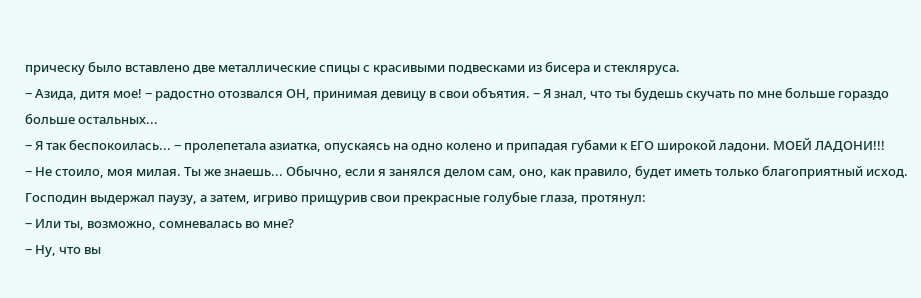прическу было вставлено две металлические спицы с красивыми подвесками из бисера и стекляруса.
− Азида, дитя мое! − радостно отозвался ОН, принимая девицу в свои объятия. − Я знал, что ты будешь скучать по мне больше гораздо больше остальных...
− Я так беспокоилась... − пролепетала азиатка, опускаясь на одно колено и припадая губами к ЕГО широкой ладони. МОЕЙ ЛАДОНИ!!!
− Не стоило, моя милая. Ты же знаешь... Обычно, если я занялся делом сам, оно, как правило, будет иметь только благоприятный исход.
Господин выдержал паузу, а затем, игриво прищурив свои прекрасные голубые глаза, протянул:
− Или ты, возможно, сомневалась во мне?
− Ну, что вы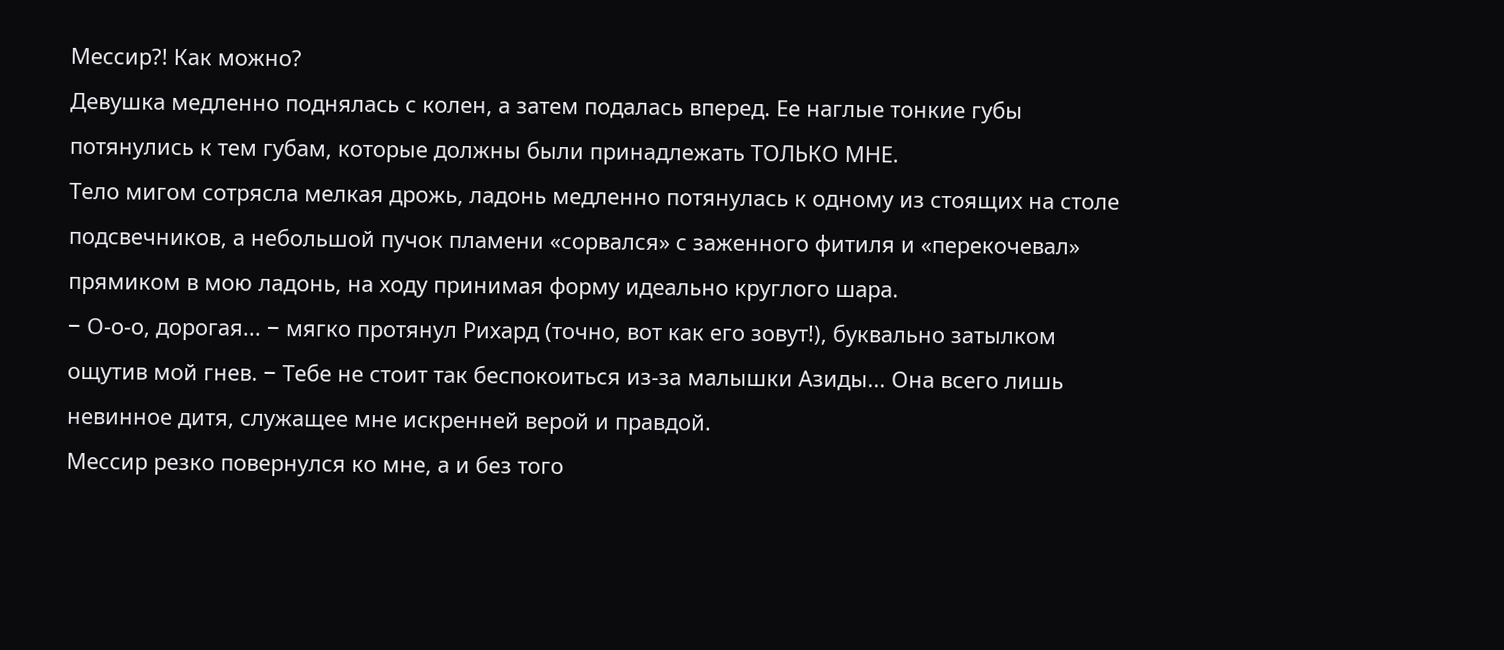Мессир?! Как можно?
Девушка медленно поднялась с колен, а затем подалась вперед. Ее наглые тонкие губы потянулись к тем губам, которые должны были принадлежать ТОЛЬКО МНЕ.
Тело мигом сотрясла мелкая дрожь, ладонь медленно потянулась к одному из стоящих на столе подсвечников, а небольшой пучок пламени «сорвался» с заженного фитиля и «перекочевал» прямиком в мою ладонь, на ходу принимая форму идеально круглого шара.
− О-о-о, дорогая... − мягко протянул Рихард (точно, вот как его зовут!), буквально затылком ощутив мой гнев. − Тебе не стоит так беспокоиться из-за малышки Азиды... Она всего лишь невинное дитя, служащее мне искренней верой и правдой.
Мессир резко повернулся ко мне, а и без того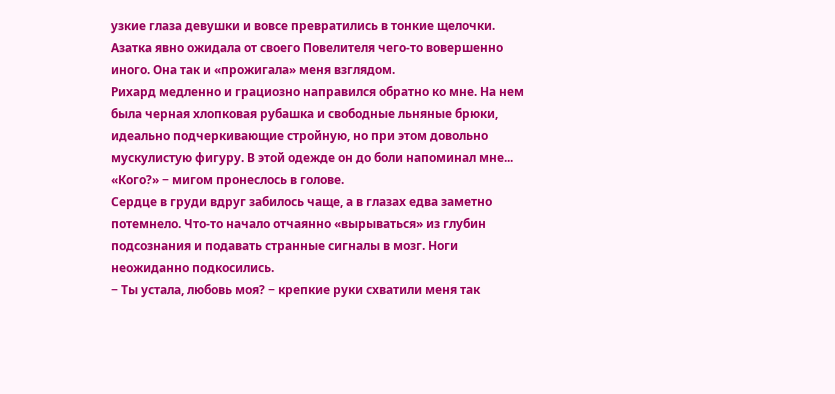узкие глаза девушки и вовсе превратились в тонкие щелочки. Азатка явно ожидала от своего Повелителя чего-то вовершенно иного. Она так и «прожигала» меня взглядом.
Рихард медленно и грациозно направился обратно ко мне. На нем была черная хлопковая рубашка и свободные льняные брюки, идеально подчеркивающие стройную, но при этом довольно мускулистую фигуру. В этой одежде он до боли напоминал мне...
«Кого?» − мигом пронеслось в голове.
Сердце в груди вдруг забилось чаще, а в глазах едва заметно потемнело. Что-то начало отчаянно «вырываться» из глубин подсознания и подавать странные сигналы в мозг. Ноги неожиданно подкосились.
− Ты устала, любовь моя? − крепкие руки схватили меня так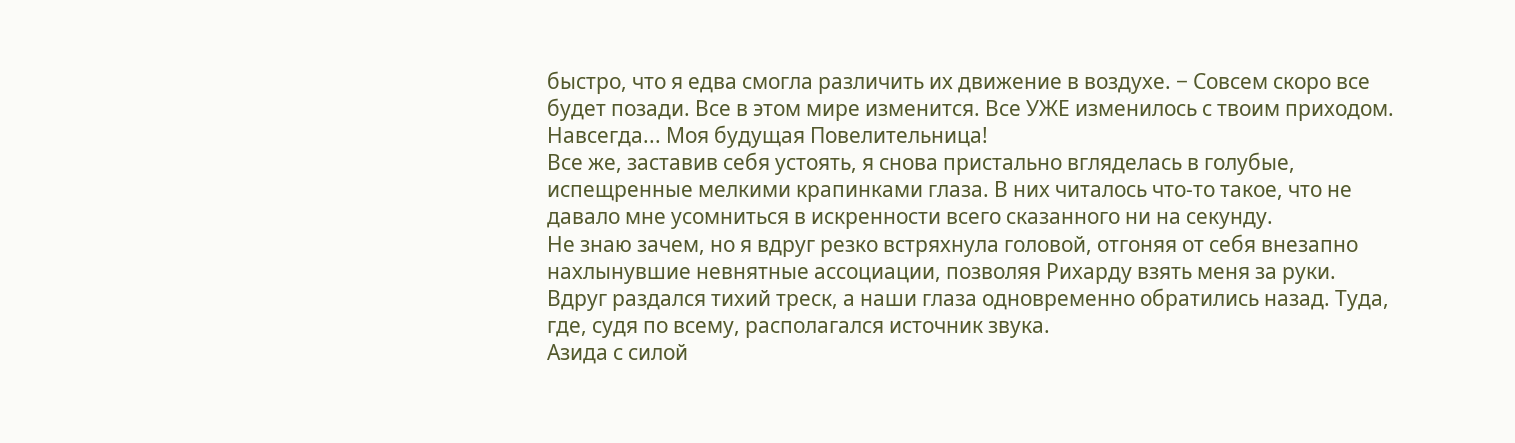быстро, что я едва смогла различить их движение в воздухе. − Совсем скоро все будет позади. Все в этом мире изменится. Все УЖЕ изменилось с твоим приходом. Навсегда... Моя будущая Повелительница!
Все же, заставив себя устоять, я снова пристально вгляделась в голубые, испещренные мелкими крапинками глаза. В них читалось что-то такое, что не давало мне усомниться в искренности всего сказанного ни на секунду.
Не знаю зачем, но я вдруг резко встряхнула головой, отгоняя от себя внезапно нахлынувшие невнятные ассоциации, позволяя Рихарду взять меня за руки.
Вдруг раздался тихий треск, а наши глаза одновременно обратились назад. Туда, где, судя по всему, располагался источник звука.
Азида с силой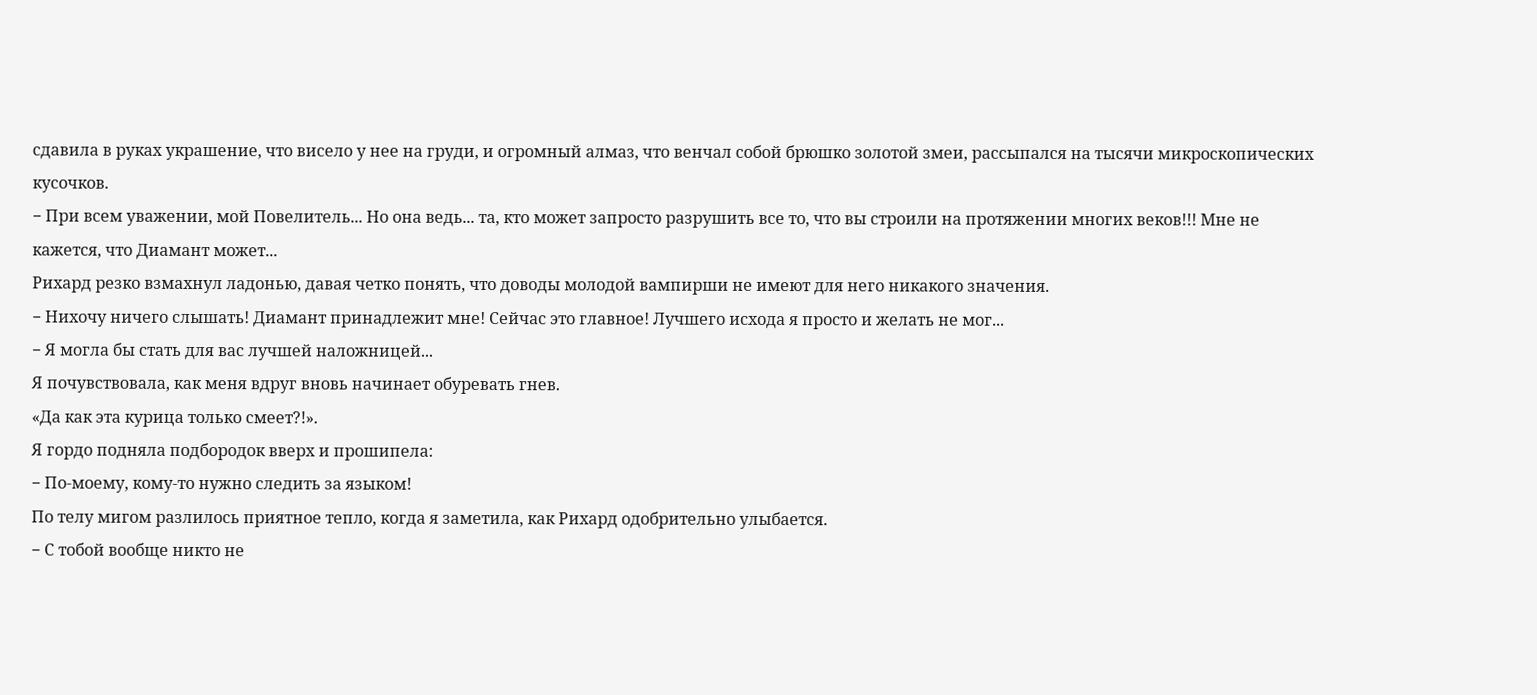сдавила в руках украшение, что висело у нее на груди, и огромный алмаз, что венчал собой брюшко золотой змеи, рассыпался на тысячи микроскопических кусочков.
− При всем уважении, мой Повелитель... Но она ведь... та, кто может запросто разрушить все то, что вы строили на протяжении многих веков!!! Мне не кажется, что Диамант может...
Рихард резко взмахнул ладонью, давая четко понять, что доводы молодой вампирши не имеют для него никакого значения.
− Нихочу ничего слышать! Диамант принадлежит мне! Сейчас это главное! Лучшего исхода я просто и желать не мог...
− Я могла бы стать для вас лучшей наложницей...
Я почувствовала, как меня вдруг вновь начинает обуревать гнев.
«Да как эта курица только смеет?!».
Я гордо подняла подбородок вверх и прошипела:
− По-моему, кому-то нужно следить за языком!
По телу мигом разлилось приятное тепло, когда я заметила, как Рихард одобрительно улыбается.
− С тобой вообще никто не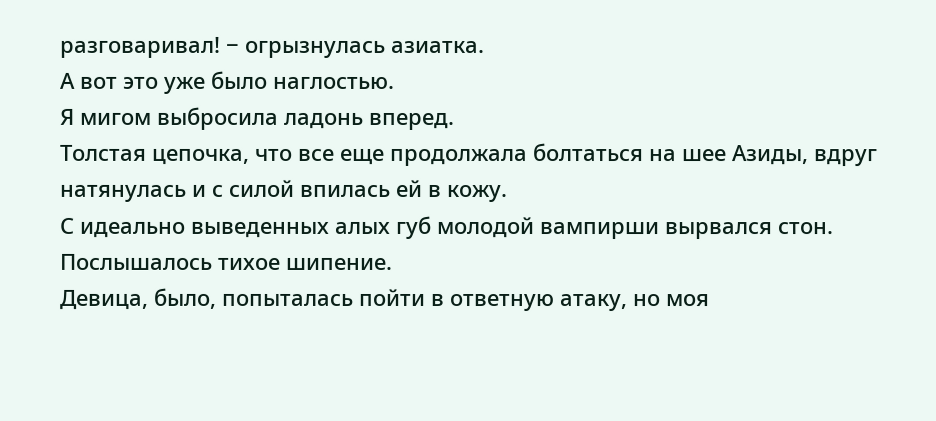разговаривал! − огрызнулась азиатка.
А вот это уже было наглостью.
Я мигом выбросила ладонь вперед.
Толстая цепочка, что все еще продолжала болтаться на шее Азиды, вдруг натянулась и с силой впилась ей в кожу.
С идеально выведенных алых губ молодой вампирши вырвался стон. Послышалось тихое шипение.
Девица, было, попыталась пойти в ответную атаку, но моя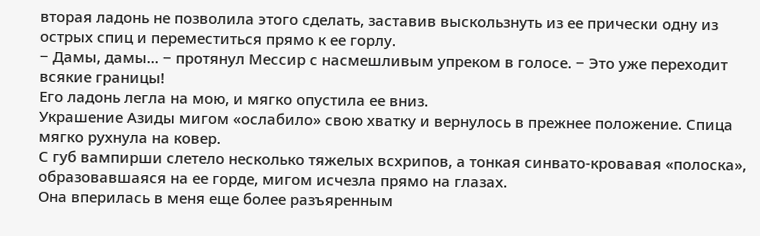вторая ладонь не позволила этого сделать, заставив выскользнуть из ее прически одну из острых спиц и переместиться прямо к ее горлу.
− Дамы, дамы... − протянул Мессир с насмешливым упреком в голосе. − Это уже переходит всякие границы!
Его ладонь легла на мою, и мягко опустила ее вниз.
Украшение Азиды мигом «ослабило» свою хватку и вернулось в прежнее положение. Спица мягко рухнула на ковер.
С губ вампирши слетело несколько тяжелых всхрипов, а тонкая синвато-кровавая «полоска», образовавшаяся на ее горде, мигом исчезла прямо на глазах.
Она вперилась в меня еще более разъяренным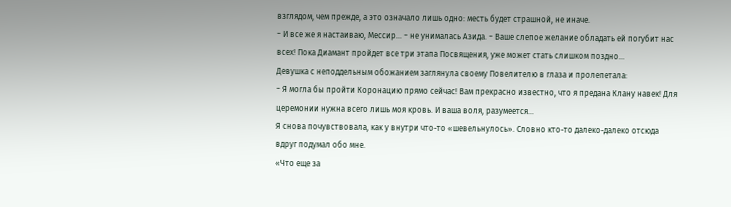взглядом, чем прежде, а это означало лишь одно: месть будет страшной, не иначе.
− И все же я настаиваю, Мессир... − не унималась Азида. − Ваше слепое желание обладать ей погубит нас всех! Пока Диамант пройдет все три этапа Посвящения, уже может стать слишком поздно...
Девушка с неподдельным обожанием заглянула своему Повелителю в глаза и пролепетала:
− Я могла бы пройти Коронацию прямо сейчас! Вам прекрасно известно, что я предана Клану навек! Для церемонии нужна всего лишь моя кровь. И ваша воля, разумеется...
Я снова почувствовала, как у внутри что-то «шевельнулось». Словно кто-то далеко-далеко отсюда вдруг подумал обо мне.
«Что еще за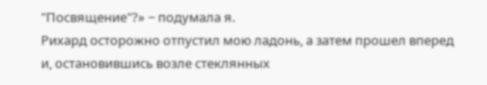"Посвящение"?» − подумала я.
Рихард осторожно отпустил мою ладонь, а затем прошел вперед и, остановившись возле стеклянных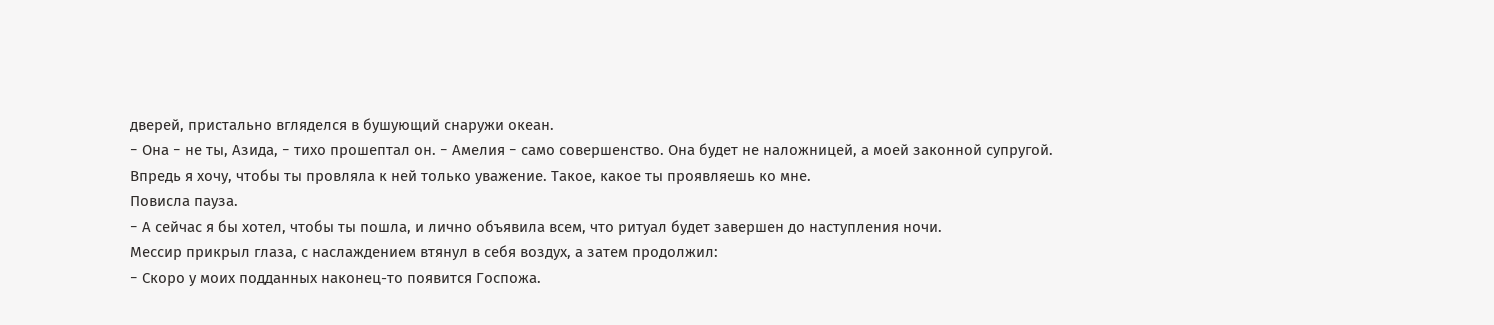дверей, пристально вгляделся в бушующий снаружи океан.
− Она − не ты, Азида, − тихо прошептал он. − Амелия − само совершенство. Она будет не наложницей, а моей законной супругой. Впредь я хочу, чтобы ты провляла к ней только уважение. Такое, какое ты проявляешь ко мне.
Повисла пауза.
− А сейчас я бы хотел, чтобы ты пошла, и лично объявила всем, что ритуал будет завершен до наступления ночи.
Мессир прикрыл глаза, с наслаждением втянул в себя воздух, а затем продолжил:
− Скоро у моих подданных наконец-то появится Госпожа.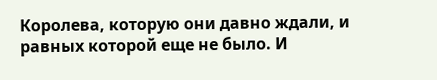Королева, которую они давно ждали, и равных которой еще не было. И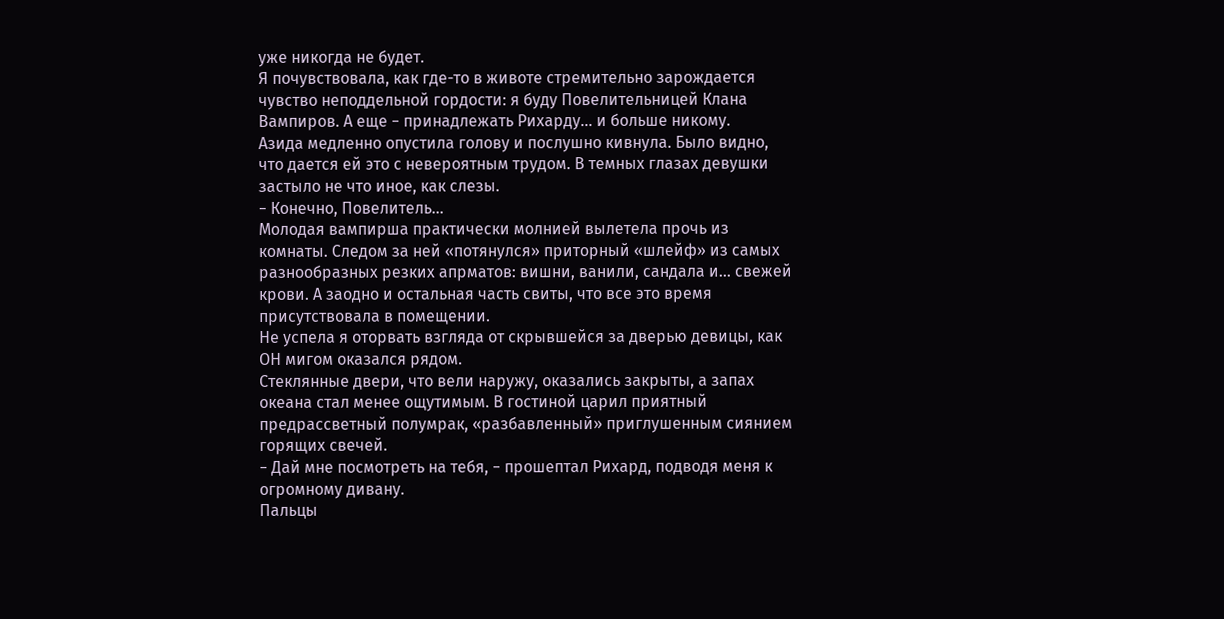уже никогда не будет.
Я почувствовала, как где-то в животе стремительно зарождается чувство неподдельной гордости: я буду Повелительницей Клана Вампиров. А еще − принадлежать Рихарду... и больше никому.
Азида медленно опустила голову и послушно кивнула. Было видно, что дается ей это с невероятным трудом. В темных глазах девушки застыло не что иное, как слезы.
− Конечно, Повелитель...
Молодая вампирша практически молнией вылетела прочь из комнаты. Следом за ней «потянулся» приторный «шлейф» из самых разнообразных резких апрматов: вишни, ванили, сандала и... свежей крови. А заодно и остальная часть свиты, что все это время присутствовала в помещении.
Не успела я оторвать взгляда от скрывшейся за дверью девицы, как ОН мигом оказался рядом.
Стеклянные двери, что вели наружу, оказались закрыты, а запах океана стал менее ощутимым. В гостиной царил приятный предрассветный полумрак, «разбавленный» приглушенным сиянием горящих свечей.
− Дай мне посмотреть на тебя, − прошептал Рихард, подводя меня к огромному дивану.
Пальцы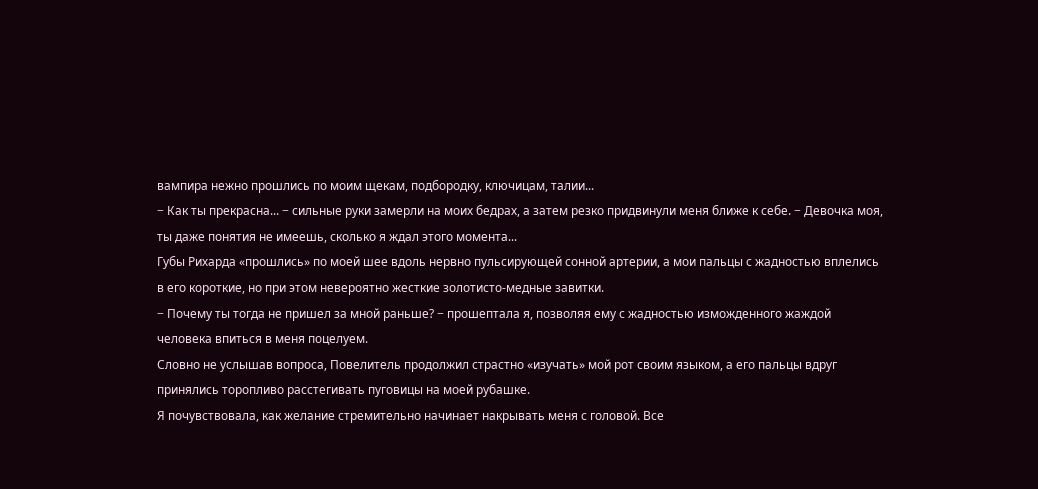вампира нежно прошлись по моим щекам, подбородку, ключицам, талии...
− Как ты прекрасна... − сильные руки замерли на моих бедрах, а затем резко придвинули меня ближе к себе. − Девочка моя, ты даже понятия не имеешь, сколько я ждал этого момента...
Губы Рихарда «прошлись» по моей шее вдоль нервно пульсирующей сонной артерии, а мои пальцы с жадностью вплелись в его короткие, но при этом невероятно жесткие золотисто-медные завитки.
− Почему ты тогда не пришел за мной раньше? − прошептала я, позволяя ему с жадностью изможденного жаждой человека впиться в меня поцелуем.
Словно не услышав вопроса, Повелитель продолжил страстно «изучать» мой рот своим языком, а его пальцы вдруг принялись торопливо расстегивать пуговицы на моей рубашке.
Я почувствовала, как желание стремительно начинает накрывать меня с головой. Все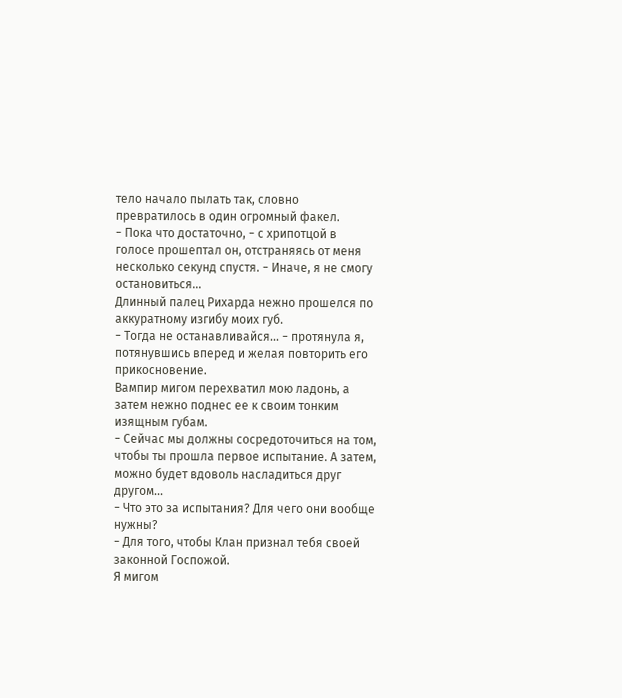тело начало пылать так, словно превратилось в один огромный факел.
− Пока что достаточно, − с хрипотцой в голосе прошептал он, отстраняясь от меня несколько секунд спустя. − Иначе, я не смогу остановиться...
Длинный палец Рихарда нежно прошелся по аккуратному изгибу моих губ.
− Тогда не останавливайся... − протянула я, потянувшись вперед и желая повторить его прикосновение.
Вампир мигом перехватил мою ладонь, а затем нежно поднес ее к своим тонким изящным губам.
− Сейчас мы должны сосредоточиться на том, чтобы ты прошла первое испытание. А затем, можно будет вдоволь насладиться друг другом...
− Что это за испытания? Для чего они вообще нужны?
− Для того, чтобы Клан признал тебя своей законной Госпожой.
Я мигом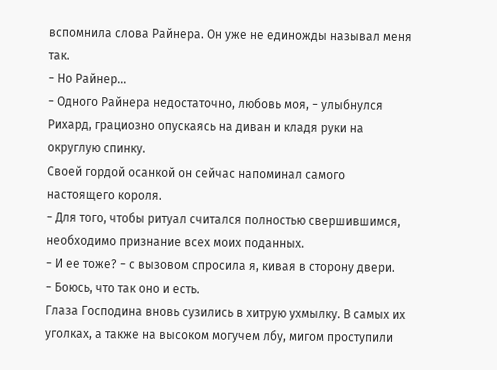вспомнила слова Райнера. Он уже не единожды называл меня так.
− Но Райнер...
− Одного Райнера недостаточно, любовь моя, − улыбнулся Рихард, грациозно опускаясь на диван и кладя руки на округлую спинку.
Своей гордой осанкой он сейчас напоминал самого настоящего короля.
− Для того, чтобы ритуал считался полностью свершившимся, необходимо признание всех моих поданных.
− И ее тоже? − с вызовом спросила я, кивая в сторону двери.
− Боюсь, что так оно и есть.
Глаза Господина вновь сузились в хитрую ухмылку. В самых их уголках, а также на высоком могучем лбу, мигом проступили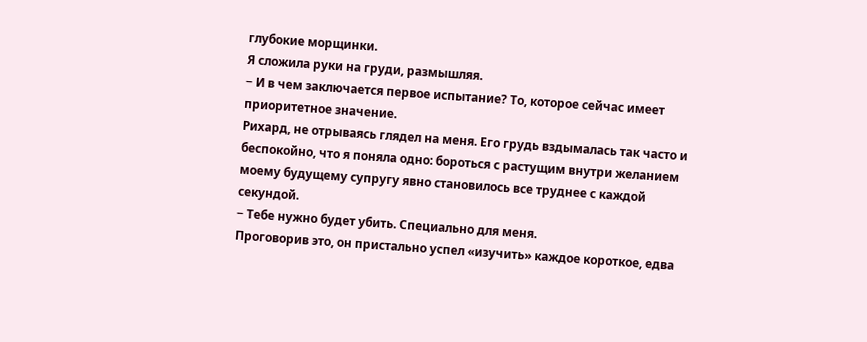глубокие морщинки.
Я сложила руки на груди, размышляя.
− И в чем заключается первое испытание? То, которое сейчас имеет приоритетное значение.
Рихард, не отрываясь глядел на меня. Его грудь вздымалась так часто и беспокойно, что я поняла одно: бороться с растущим внутри желанием моему будущему супругу явно становилось все труднее с каждой секундой.
− Тебе нужно будет убить. Специально для меня.
Проговорив это, он пристально успел «изучить» каждое короткое, едва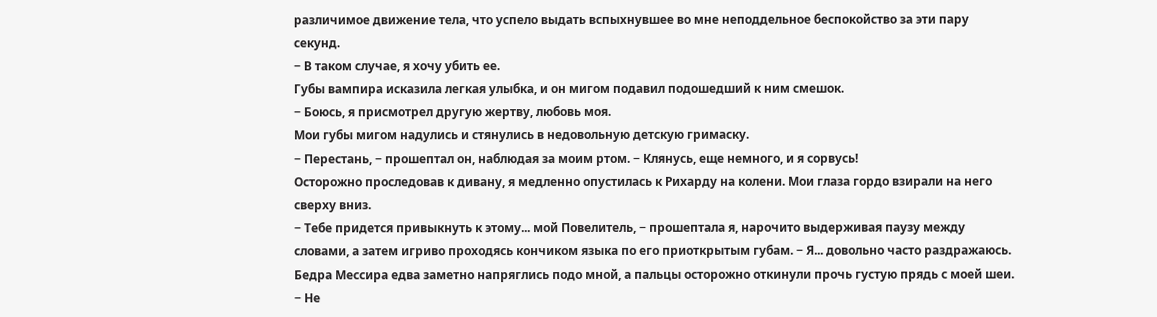различимое движение тела, что успело выдать вспыхнувшее во мне неподдельное беспокойство за эти пару секунд.
− В таком случае, я хочу убить ее.
Губы вампира исказила легкая улыбка, и он мигом подавил подошедший к ним смешок.
− Боюсь, я присмотрел другую жертву, любовь моя.
Мои губы мигом надулись и стянулись в недовольную детскую гримаску.
− Перестань, − прошептал он, наблюдая за моим ртом. − Клянусь, еще немного, и я сорвусь!
Осторожно проследовав к дивану, я медленно опустилась к Рихарду на колени. Мои глаза гордо взирали на него сверху вниз.
− Тебе придется привыкнуть к этому... мой Повелитель, − прошептала я, нарочито выдерживая паузу между словами, а затем игриво проходясь кончиком языка по его приоткрытым губам. − Я... довольно часто раздражаюсь.
Бедра Мессира едва заметно напряглись подо мной, а пальцы осторожно откинули прочь густую прядь с моей шеи.
− Не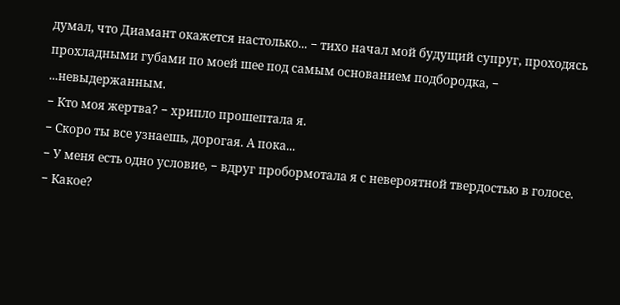думал, что Диамант окажется настолько... − тихо начал мой будущий супруг, проходясь прохладными губами по моей шее под самым основанием подбородка, − ...невыдержанным.
− Кто моя жертва? − хрипло прошептала я.
− Скоро ты все узнаешь, дорогая. А пока...
− У меня есть одно условие, − вдруг пробормотала я с невероятной твердостью в голосе.
− Какое?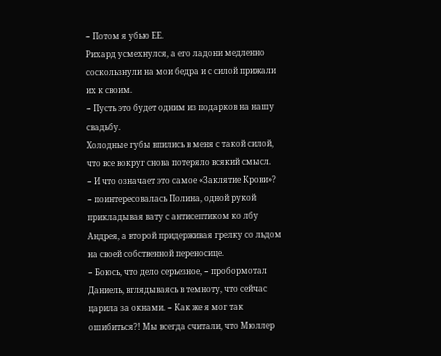− Потом я убью ЕЕ.
Рихард усмехнулся, а его ладони медленно соскользнули на мои бедра и с силой прижали их к своим.
− Пусть это будет одним из подарков на нашу свадьбу.
Холодные губы впились в меня с такой силой, что все вокруг снова потеряло всякий смысл.
− И что означает это самое «Заклятие Крови»? − поинтересовалась Полина, одной рукой прикладывая вату с антисептиком ко лбу Андрея, а второй придерживая грелку со льдом на своей собственной переносице.
− Боюсь, что дело серьезное, − пробормотал Даниель, вглядываясь в темноту, что сейчас царила за окнами. − Как же я мог так ошибиться?! Мы всегда считали, что Мюллер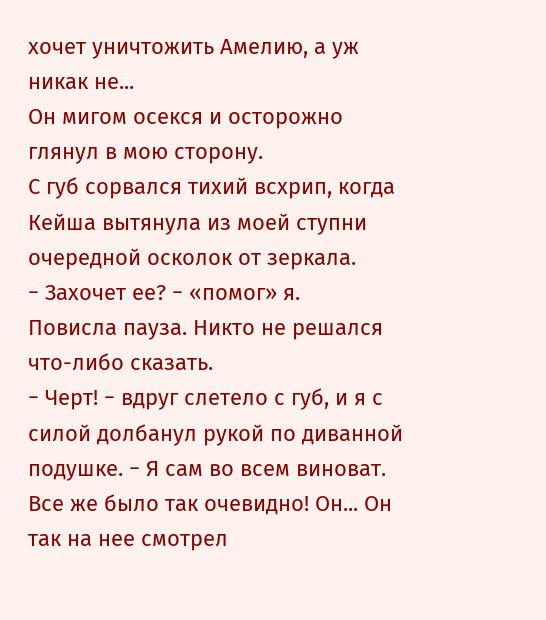хочет уничтожить Амелию, а уж никак не...
Он мигом осекся и осторожно глянул в мою сторону.
С губ сорвался тихий всхрип, когда Кейша вытянула из моей ступни очередной осколок от зеркала.
− Захочет ее? − «помог» я.
Повисла пауза. Никто не решался что-либо сказать.
− Черт! − вдруг слетело с губ, и я с силой долбанул рукой по диванной подушке. − Я сам во всем виноват. Все же было так очевидно! Он... Он так на нее смотрел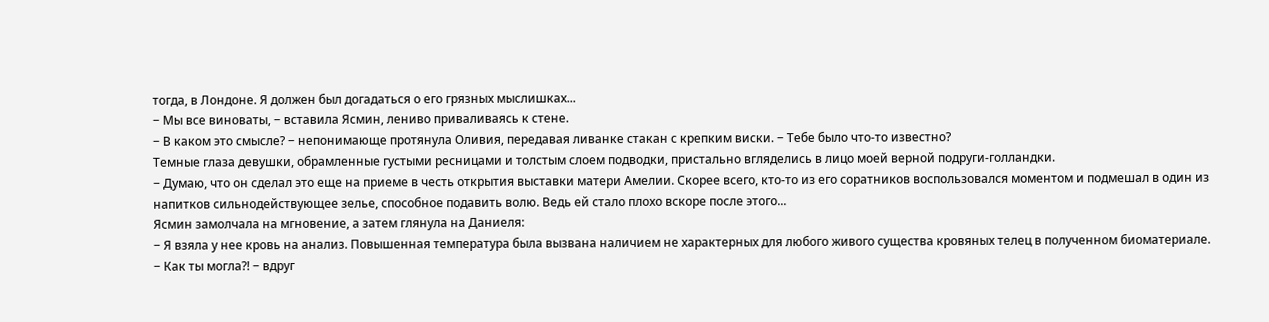тогда, в Лондоне. Я должен был догадаться о его грязных мыслишках...
− Мы все виноваты, − вставила Ясмин, лениво приваливаясь к стене.
− В каком это смысле? − непонимающе протянула Оливия, передавая ливанке стакан с крепким виски. − Тебе было что-то известно?
Темные глаза девушки, обрамленные густыми ресницами и толстым слоем подводки, пристально вгляделись в лицо моей верной подруги-голландки.
− Думаю, что он сделал это еще на приеме в честь открытия выставки матери Амелии. Скорее всего, кто-то из его соратников воспользовался моментом и подмешал в один из напитков сильнодействующее зелье, способное подавить волю. Ведь ей стало плохо вскоре после этого...
Ясмин замолчала на мгновение, а затем глянула на Даниеля:
− Я взяла у нее кровь на анализ. Повышенная температура была вызвана наличием не характерных для любого живого существа кровяных телец в полученном биоматериале.
− Как ты могла?! − вдруг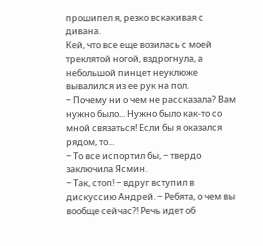прошипел я, резко вскакивая с дивана.
Кей, что все еще возилась с моей треклятой ногой, вздрогнула, а небольшой пинцет неуклюже вывалился из ее рук на пол.
− Почему ни о чем не рассказала? Вам нужно было... Нужно было как-то со мной связаться! Если бы я оказался рядом, то...
− То все испортил бы, − твердо заключила Ясмин.
− Так, стоп! − вдруг вступил в дискуссию Андрей. − Ребята, о чем вы вообще сейчас?! Речь идет об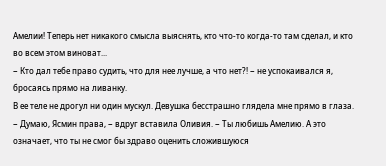Амелии! Теперь нет никакого смысла выяснять, кто что-то когда-то там сделал, и кто во всем этом виноват...
− Кто дал тебе право судить, что для нее лучше, а что нет?! − не успокаивался я, бросаясь прямо на ливанку.
В ее теле не дрогул ни один мускул. Девушка бесстрашно глядела мне прямо в глаза.
− Думаю, Ясмин права, − вдруг вставила Оливия. − Ты любишь Амелию. А это означает, что ты не смог бы здраво оценить сложившуюся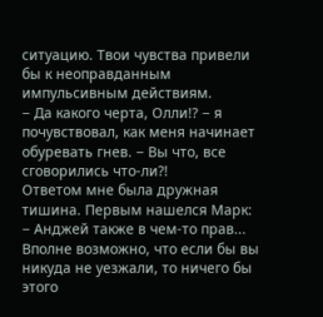ситуацию. Твои чувства привели бы к неоправданным импульсивным действиям.
− Да какого черта, Олли!? − я почувствовал, как меня начинает обуревать гнев. − Вы что, все сговорились что-ли?!
Ответом мне была дружная тишина. Первым нашелся Марк:
− Анджей также в чем-то прав... Вполне возможно, что если бы вы никуда не уезжали, то ничего бы этого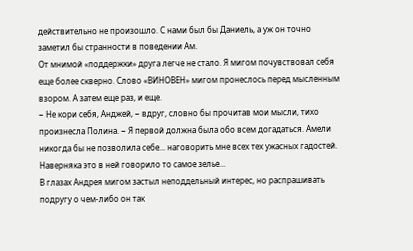действительно не произошло. С нами был бы Даниель, а уж он точно заметил бы странности в поведении Ам.
От мнимой «поддержки» друга легче не стало. Я мигом почувствовал себя еще более скверно. Слово «ВИНОВЕН» мигом пронеслось перед мысленным взором. А затем еще раз, и еще.
− Не кори себя, Анджей, − вдруг, словно бы прочитав мои мысли, тихо произнесла Полина. − Я первой должна была обо всем догадаться. Амели никогда бы не позволила себе... наговорить мне всех тех ужасных гадостей. Наверняка это в ней говорило то самое зелье...
В глазах Андрея мигом застыл неподдельный интерес, но распрашивать подругу о чем-либо он так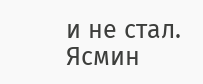и не стал.
Ясмин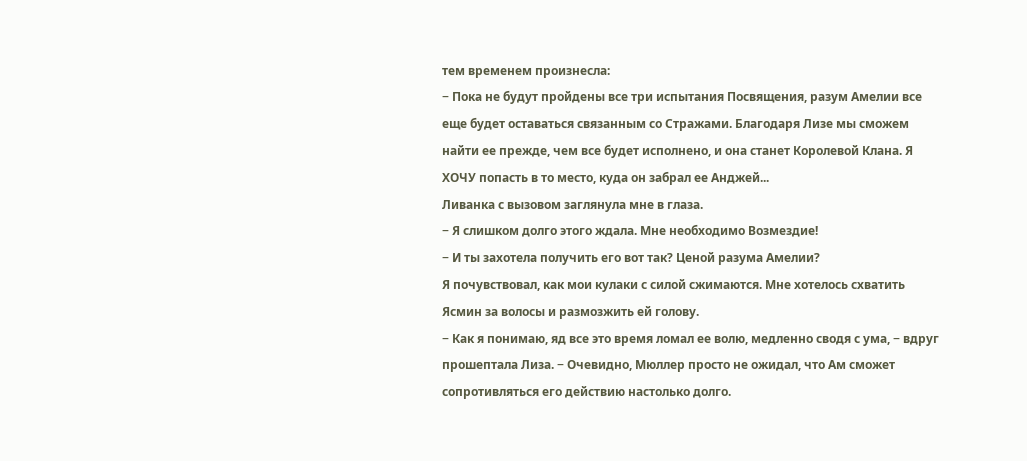тем временем произнесла:
− Пока не будут пройдены все три испытания Посвящения, разум Амелии все еще будет оставаться связанным со Стражами. Благодаря Лизе мы сможем найти ее прежде, чем все будет исполнено, и она станет Королевой Клана. Я ХОЧУ попасть в то место, куда он забрал ее Анджей...
Ливанка с вызовом заглянула мне в глаза.
− Я слишком долго этого ждала. Мне необходимо Возмездие!
− И ты захотела получить его вот так? Ценой разума Амелии?
Я почувствовал, как мои кулаки с силой сжимаются. Мне хотелось схватить Ясмин за волосы и размозжить ей голову.
− Как я понимаю, яд все это время ломал ее волю, медленно сводя с ума, − вдруг прошептала Лиза. − Очевидно, Мюллер просто не ожидал, что Ам сможет сопротивляться его действию настолько долго.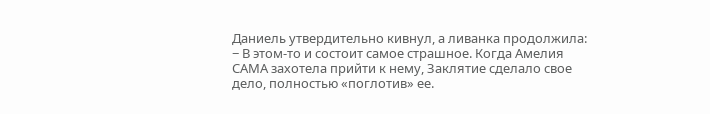Даниель утвердительно кивнул, а ливанка продолжила:
− В этом-то и состоит самое страшное. Когда Амелия САМА захотела прийти к нему, Заклятие сделало свое дело, полностью «поглотив» ее.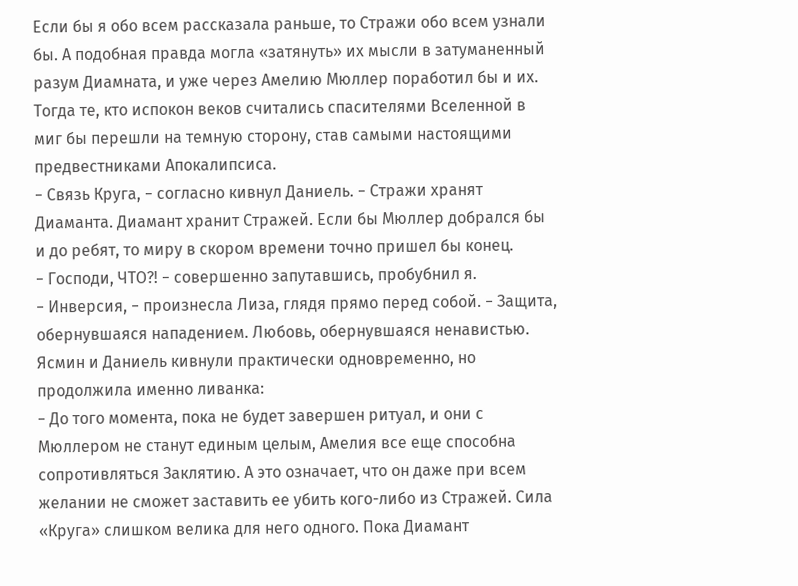Если бы я обо всем рассказала раньше, то Стражи обо всем узнали бы. А подобная правда могла «затянуть» их мысли в затуманенный разум Диамната, и уже через Амелию Мюллер поработил бы и их. Тогда те, кто испокон веков считались спасителями Вселенной в миг бы перешли на темную сторону, став самыми настоящими предвестниками Апокалипсиса.
− Связь Круга, − согласно кивнул Даниель. − Стражи хранят Диаманта. Диамант хранит Стражей. Если бы Мюллер добрался бы и до ребят, то миру в скором времени точно пришел бы конец.
− Господи, ЧТО?! − совершенно запутавшись, пробубнил я.
− Инверсия, − произнесла Лиза, глядя прямо перед собой. − Защита, обернувшаяся нападением. Любовь, обернувшаяся ненавистью.
Ясмин и Даниель кивнули практически одновременно, но продолжила именно ливанка:
− До того момента, пока не будет завершен ритуал, и они с Мюллером не станут единым целым, Амелия все еще способна сопротивляться Заклятию. А это означает, что он даже при всем желании не сможет заставить ее убить кого-либо из Стражей. Сила «Круга» слишком велика для него одного. Пока Диамант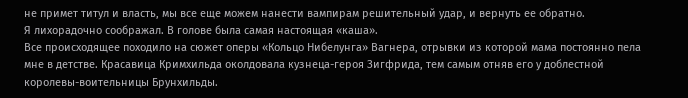не примет титул и власть, мы все еще можем нанести вампирам решительный удар, и вернуть ее обратно.
Я лихорадочно соображал. В голове была самая настоящая «каша».
Все происходящее походило на сюжет оперы «Кольцо Нибелунга» Вагнера, отрывки из которой мама постоянно пела мне в детстве. Красавица Кримхильда околдовала кузнеца-героя Зигфрида, тем самым отняв его у доблестной королевы-воительницы Брунхильды.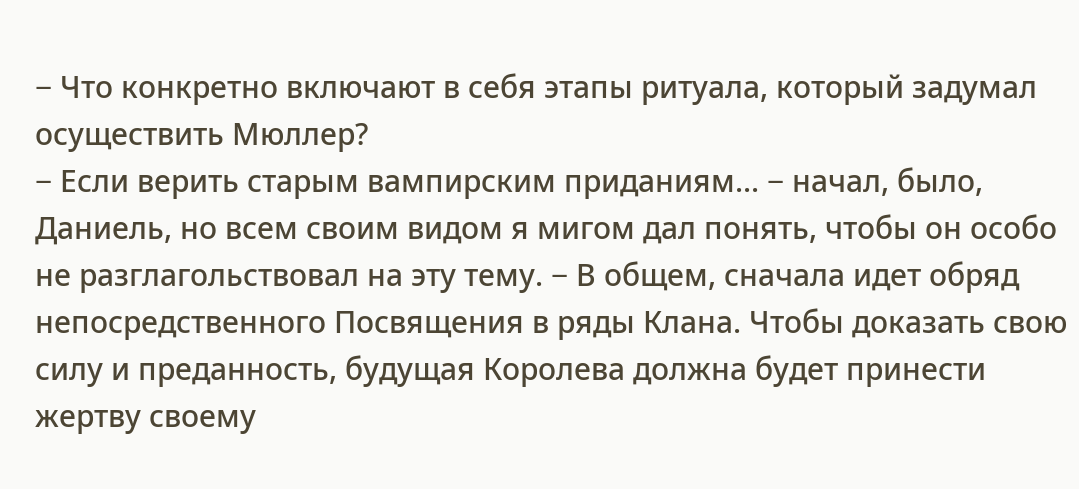− Что конкретно включают в себя этапы ритуала, который задумал осуществить Мюллер?
− Если верить старым вампирским приданиям... − начал, было, Даниель, но всем своим видом я мигом дал понять, чтобы он особо не разглагольствовал на эту тему. − В общем, сначала идет обряд непосредственного Посвящения в ряды Клана. Чтобы доказать свою силу и преданность, будущая Королева должна будет принести жертву своему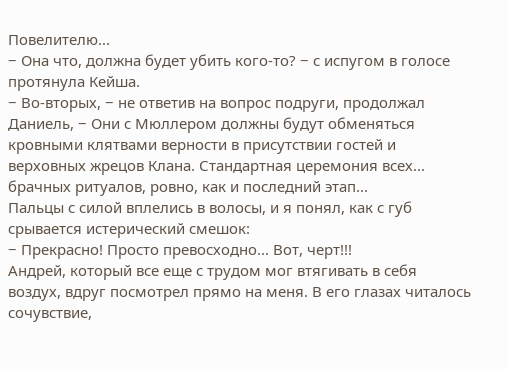Повелителю...
− Она что, должна будет убить кого-то? − с испугом в голосе протянула Кейша.
− Во-вторых, − не ответив на вопрос подруги, продолжал Даниель, − Они с Мюллером должны будут обменяться кровными клятвами верности в присутствии гостей и верховных жрецов Клана. Стандартная церемония всех... брачных ритуалов, ровно, как и последний этап...
Пальцы с силой вплелись в волосы, и я понял, как с губ срывается истерический смешок:
− Прекрасно! Просто превосходно... Вот, черт!!!
Андрей, который все еще с трудом мог втягивать в себя воздух, вдруг посмотрел прямо на меня. В его глазах читалось сочувствие,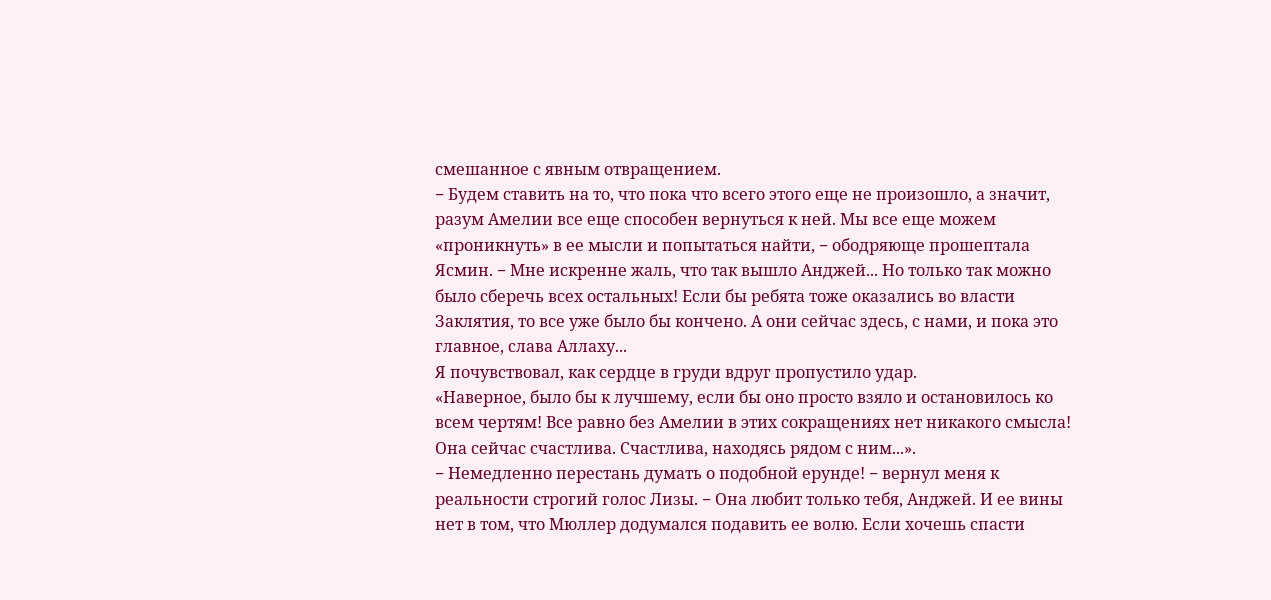смешанное с явным отвращением.
− Будем ставить на то, что пока что всего этого еще не произошло, а значит, разум Амелии все еще способен вернуться к ней. Мы все еще можем «проникнуть» в ее мысли и попытаться найти, − ободряюще прошептала Ясмин. − Мне искренне жаль, что так вышло Анджей... Но только так можно было сберечь всех остальных! Если бы ребята тоже оказались во власти Заклятия, то все уже было бы кончено. А они сейчас здесь, с нами, и пока это главное, слава Аллаху...
Я почувствовал, как сердце в груди вдруг пропустило удар.
«Наверное, было бы к лучшему, если бы оно просто взяло и остановилось ко всем чертям! Все равно без Амелии в этих сокращениях нет никакого смысла! Она сейчас счастлива. Счастлива, находясь рядом с ним...».
− Немедленно перестань думать о подобной ерунде! − вернул меня к реальности строгий голос Лизы. − Она любит только тебя, Анджей. И ее вины нет в том, что Мюллер додумался подавить ее волю. Если хочешь спасти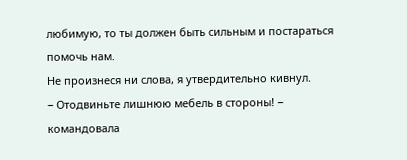любимую, то ты должен быть сильным и постараться помочь нам.
Не произнеся ни слова, я утвердительно кивнул.
− Отодвиньте лишнюю мебель в стороны! − командовала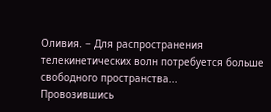Оливия. − Для распространения телекинетических волн потребуется больше свободного пространства...
Провозившись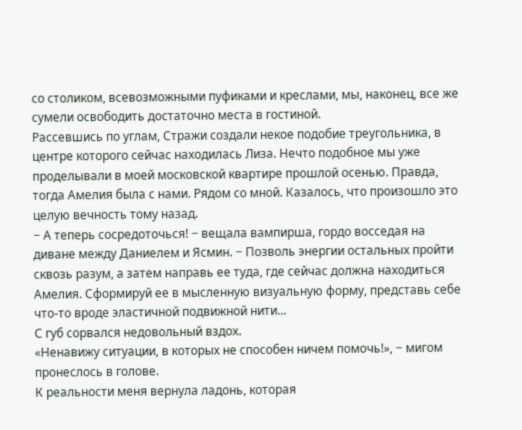со столиком, всевозможными пуфиками и креслами, мы, наконец, все же сумели освободить достаточно места в гостиной.
Рассевшись по углам, Стражи создали некое подобие треугольника, в центре которого сейчас находилась Лиза. Нечто подобное мы уже проделывали в моей московской квартире прошлой осенью. Правда, тогда Амелия была с нами. Рядом со мной. Казалось, что произошло это целую вечность тому назад.
− А теперь сосредоточься! − вещала вампирша, гордо восседая на диване между Даниелем и Ясмин. − Позволь энергии остальных пройти сквозь разум, а затем направь ее туда, где сейчас должна находиться Амелия. Сформируй ее в мысленную визуальную форму, представь себе что-то вроде эластичной подвижной нити...
С губ сорвался недовольный вздох.
«Ненавижу ситуации, в которых не способен ничем помочь!», − мигом пронеслось в голове.
К реальности меня вернула ладонь, которая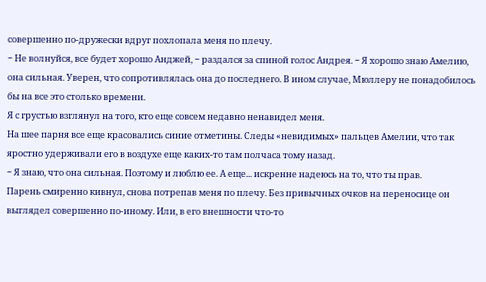совершенно по-дружески вдруг похлопала меня по плечу.
− Не волнуйся, все будет хорошо Анджей, − раздался за спиной голос Андрея. − Я хорошо знаю Амелию, она сильная. Уверен, что сопротивлялась она до последнего. В ином случае, Мюллеру не понадобилось бы на все это столько времени.
Я с грустью взглянул на того, кто еще совсем недавно ненавидел меня.
На шее парня все еще красовались синие отметины. Следы «невидимых» пальцев Амелии, что так яростно удерживали его в воздухе еще каких-то там полчаса тому назад.
− Я знаю, что она сильная. Поэтому и люблю ее. А еще... искренне надеюсь на то, что ты прав.
Парень смиренно кивнул, снова потрепав меня по плечу. Без привычных очков на переносице он выглядел совершенно по-иному. Или, в его внешности что-то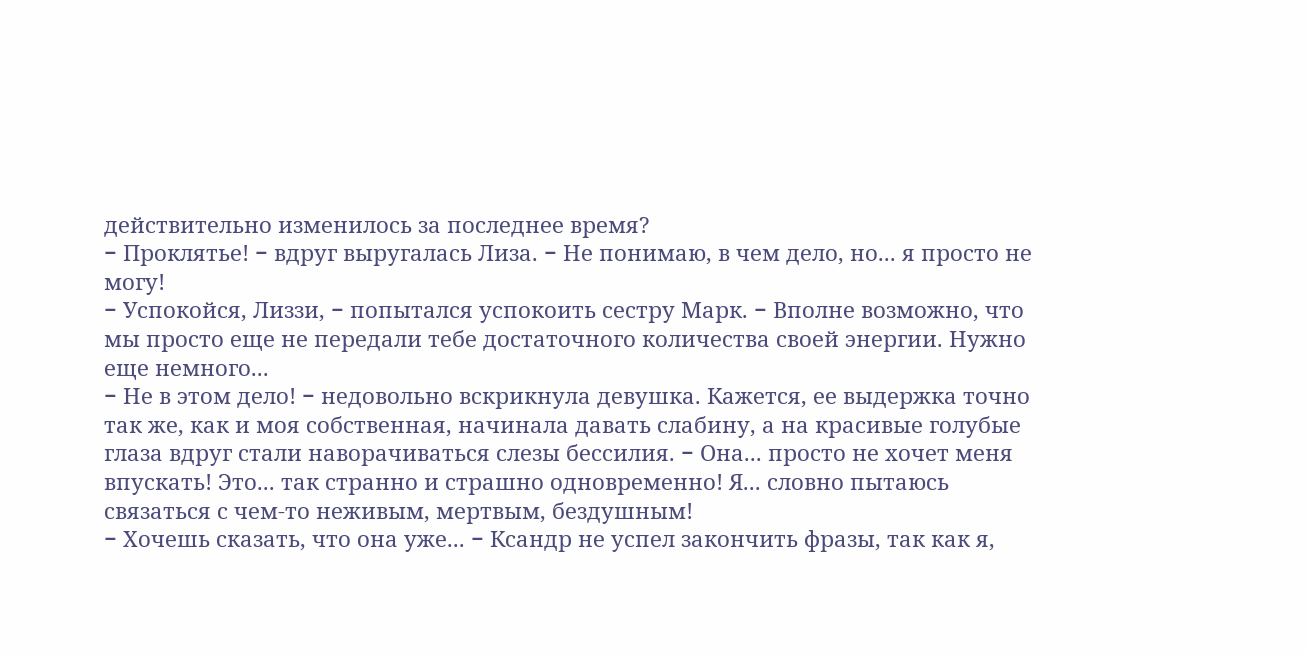действительно изменилось за последнее время?
− Проклятье! − вдруг выругалась Лиза. − Не понимаю, в чем дело, но... я просто не могу!
− Успокойся, Лиззи, − попытался успокоить сестру Марк. − Вполне возможно, что мы просто еще не передали тебе достаточного количества своей энергии. Нужно еще немного...
− Не в этом дело! − недовольно вскрикнула девушка. Кажется, ее выдержка точно так же, как и моя собственная, начинала давать слабину, а на красивые голубые глаза вдруг стали наворачиваться слезы бессилия. − Она... просто не хочет меня впускать! Это... так странно и страшно одновременно! Я... словно пытаюсь связаться с чем-то неживым, мертвым, бездушным!
− Хочешь сказать, что она уже... − Ксандр не успел закончить фразы, так как я,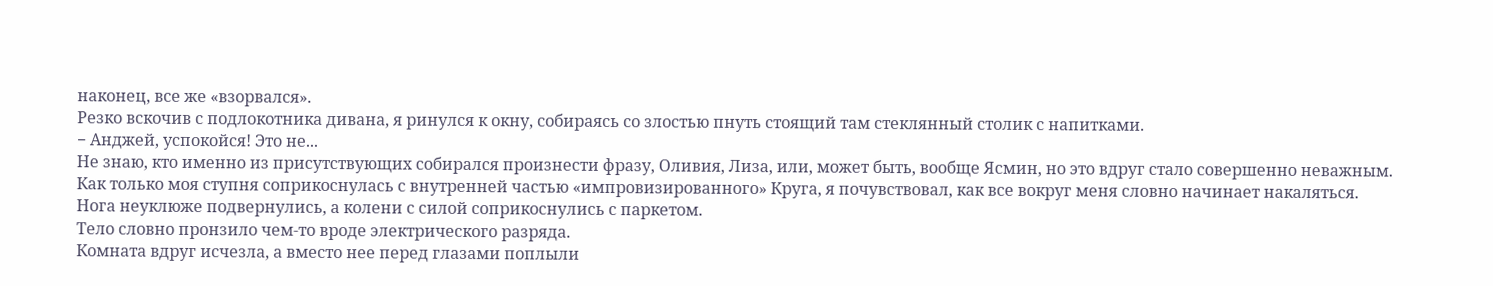наконец, все же «взорвался».
Резко вскочив с подлокотника дивана, я ринулся к окну, собираясь со злостью пнуть стоящий там стеклянный столик с напитками.
− Анджей, успокойся! Это не...
Не знаю, кто именно из присутствующих собирался произнести фразу, Оливия, Лиза, или, может быть, вообще Ясмин, но это вдруг стало совершенно неважным.
Как только моя ступня соприкоснулась с внутренней частью «импровизированного» Круга, я почувствовал, как все вокруг меня словно начинает накаляться.
Нога неуклюже подвернулись, а колени с силой соприкоснулись с паркетом.
Тело словно пронзило чем-то вроде электрического разряда.
Комната вдруг исчезла, а вместо нее перед глазами поплыли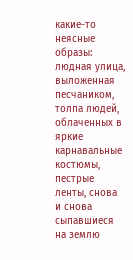какие-то неясные образы: людная улица, выложенная песчаником, толпа людей, облаченных в яркие карнавальные костюмы, пестрые ленты, снова и снова сыпавшиеся на землю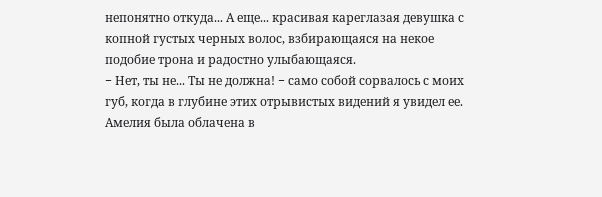непонятно откуда... А еще... красивая кареглазая девушка с копной густых черных волос, взбирающаяся на некое подобие трона и радостно улыбающаяся.
− Нет, ты не... Ты не должна! − само собой сорвалось с моих губ, когда в глубине этих отрывистых видений я увидел ее.
Амелия была облачена в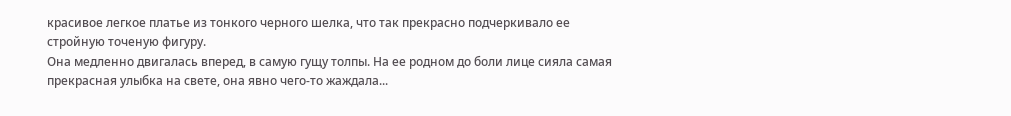красивое легкое платье из тонкого черного шелка, что так прекрасно подчеркивало ее стройную точеную фигуру.
Она медленно двигалась вперед, в самую гущу толпы. На ее родном до боли лице сияла самая прекрасная улыбка на свете, она явно чего-то жаждала...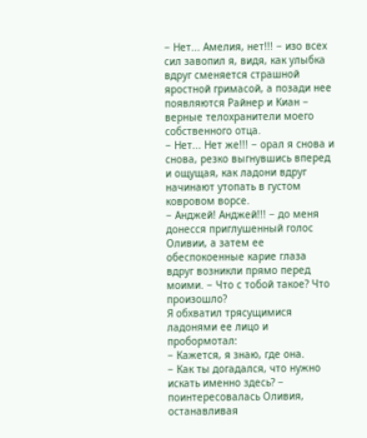− Нет... Амелия, нет!!! − изо всех сил завопил я, видя, как улыбка вдруг сменяется страшной яростной гримасой, а позади нее появляются Райнер и Киан − верные телохранители моего собственного отца.
− Нет... Нет же!!! − орал я снова и снова, резко выгнувшись вперед и ощущая, как ладони вдруг начинают утопать в густом ковровом ворсе.
− Анджей! Анджей!!! − до меня донесся приглушенный голос Оливии, а затем ее обеспокоенные карие глаза вдруг возникли прямо перед моими. − Что с тобой такое? Что произошло?
Я обхватил трясущимися ладонями ее лицо и пробормотал:
− Кажется, я знаю, где она.
− Как ты догадался, что нужно искать именно здесь? − поинтересовалась Оливия, останавливая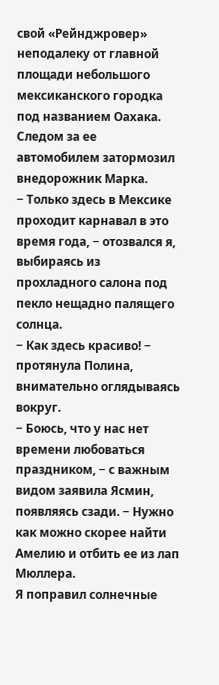свой «Рейнджровер» неподалеку от главной площади небольшого мексиканского городка под названием Оахака.
Следом за ее автомобилем затормозил внедорожник Марка.
− Только здесь в Мексике проходит карнавал в это время года, − отозвался я, выбираясь из прохладного салона под пекло нещадно палящего солнца.
− Как здесь красиво! − протянула Полина, внимательно оглядываясь вокруг.
− Боюсь, что у нас нет времени любоваться праздником, − с важным видом заявила Ясмин, появляясь сзади. − Нужно как можно скорее найти Амелию и отбить ее из лап Мюллера.
Я поправил солнечные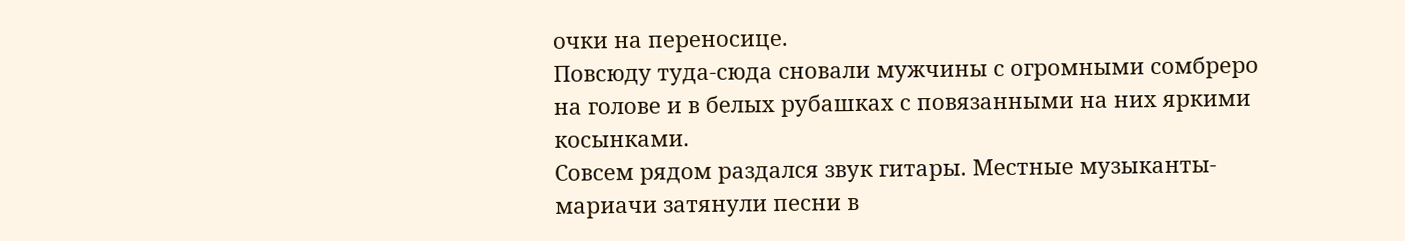очки на переносице.
Повсюду туда-сюда сновали мужчины с огромными сомбреро на голове и в белых рубашках с повязанными на них яркими косынками.
Совсем рядом раздался звук гитары. Местные музыканты-мариачи затянули песни в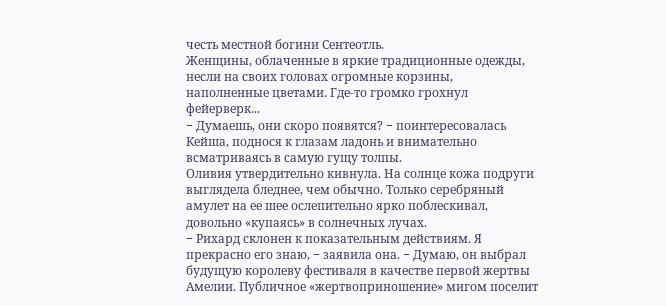честь местной богини Сентеотль.
Женщины, облаченные в яркие традиционные одежды, несли на своих головах огромные корзины, наполненные цветами. Где-то громко грохнул фейерверк...
− Думаешь, они скоро появятся? − поинтересовалась Кейша, поднося к глазам ладонь и внимательно всматриваясь в самую гущу толпы.
Оливия утвердительно кивнула. На солнце кожа подруги выглядела бледнее, чем обычно. Только серебряный амулет на ее шее ослепительно ярко поблескивал, довольно «купаясь» в солнечных лучах.
− Рихард склонен к показательным действиям. Я прекрасно его знаю, − заявила она. − Думаю, он выбрал будущую королеву фестиваля в качестве первой жертвы Амелии. Публичное «жертвоприношение» мигом поселит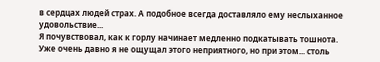в сердцах людей страх. А подобное всегда доставляло ему неслыханное удовольствие...
Я почувствовал, как к горлу начинает медленно подкатывать тошнота.
Уже очень давно я не ощущал этого неприятного, но при этом... столь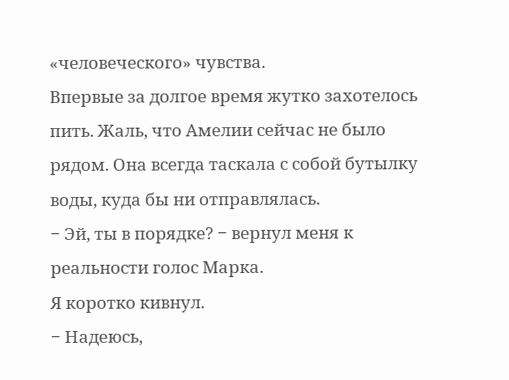«человеческого» чувства.
Впервые за долгое время жутко захотелось пить. Жаль, что Амелии сейчас не было рядом. Она всегда таскала с собой бутылку воды, куда бы ни отправлялась.
− Эй, ты в порядке? − вернул меня к реальности голос Марка.
Я коротко кивнул.
− Надеюсь,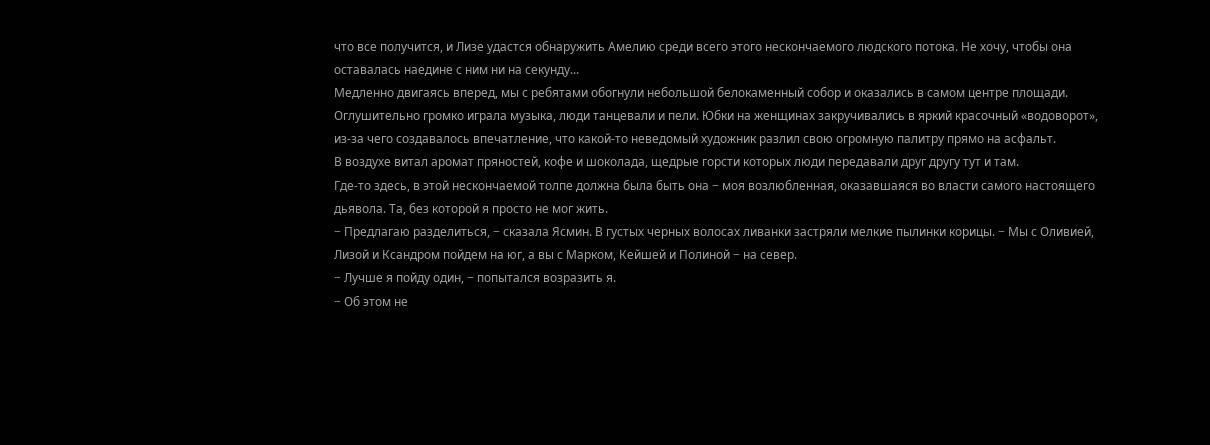что все получится, и Лизе удастся обнаружить Амелию среди всего этого нескончаемого людского потока. Не хочу, чтобы она оставалась наедине с ним ни на секунду...
Медленно двигаясь вперед, мы с ребятами обогнули небольшой белокаменный собор и оказались в самом центре площади.
Оглушительно громко играла музыка, люди танцевали и пели. Юбки на женщинах закручивались в яркий красочный «водоворот», из-за чего создавалось впечатление, что какой-то неведомый художник разлил свою огромную палитру прямо на асфальт.
В воздухе витал аромат пряностей, кофе и шоколада, щедрые горсти которых люди передавали друг другу тут и там.
Где-то здесь, в этой нескончаемой толпе должна была быть она − моя возлюбленная, оказавшаяся во власти самого настоящего дьявола. Та, без которой я просто не мог жить.
− Предлагаю разделиться, − сказала Ясмин. В густых черных волосах ливанки застряли мелкие пылинки корицы. − Мы с Оливией, Лизой и Ксандром пойдем на юг, а вы с Марком, Кейшей и Полиной − на север.
− Лучше я пойду один, − попытался возразить я.
− Об этом не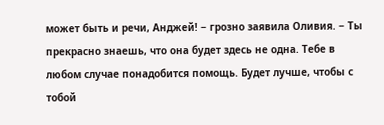может быть и речи, Анджей! − грозно заявила Оливия. − Ты прекрасно знаешь, что она будет здесь не одна. Тебе в любом случае понадобится помощь. Будет лучше, чтобы с тобой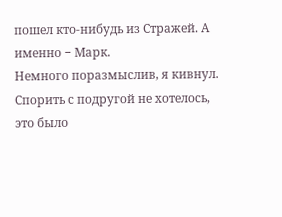пошел кто-нибудь из Стражей. А именно − Марк.
Немного поразмыслив, я кивнул. Спорить с подругой не хотелось, это было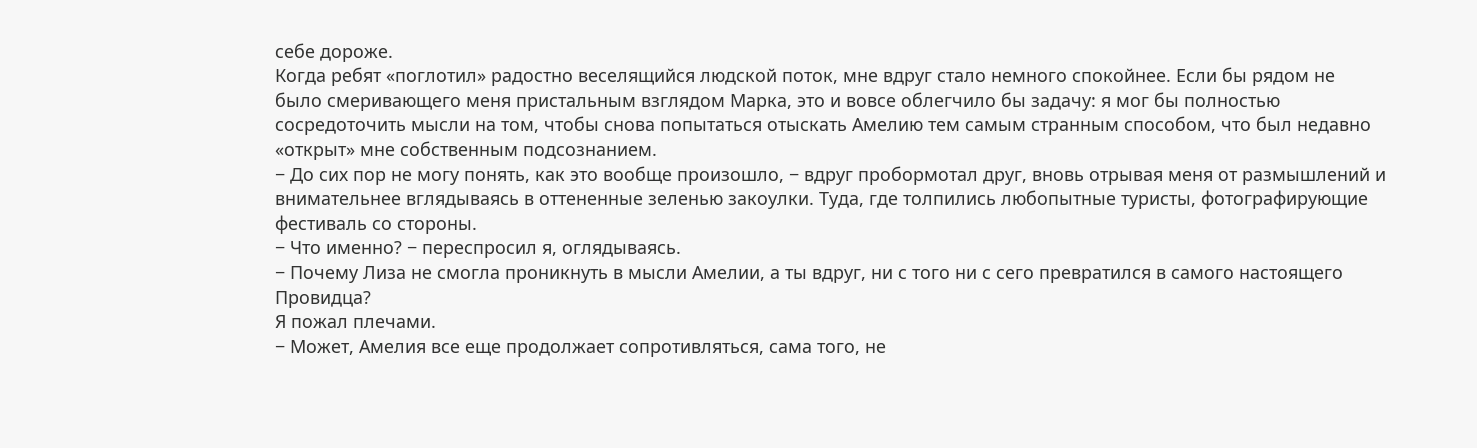себе дороже.
Когда ребят «поглотил» радостно веселящийся людской поток, мне вдруг стало немного спокойнее. Если бы рядом не было смеривающего меня пристальным взглядом Марка, это и вовсе облегчило бы задачу: я мог бы полностью сосредоточить мысли на том, чтобы снова попытаться отыскать Амелию тем самым странным способом, что был недавно «открыт» мне собственным подсознанием.
− До сих пор не могу понять, как это вообще произошло, − вдруг пробормотал друг, вновь отрывая меня от размышлений и внимательнее вглядываясь в оттененные зеленью закоулки. Туда, где толпились любопытные туристы, фотографирующие фестиваль со стороны.
− Что именно? − переспросил я, оглядываясь.
− Почему Лиза не смогла проникнуть в мысли Амелии, а ты вдруг, ни с того ни с сего превратился в самого настоящего Провидца?
Я пожал плечами.
− Может, Амелия все еще продолжает сопротивляться, сама того, не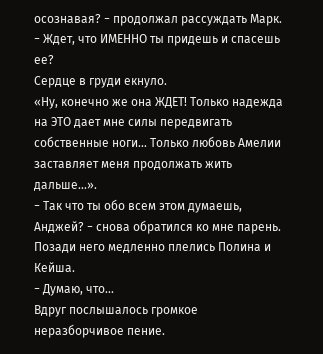осознавая? − продолжал рассуждать Марк. − Ждет, что ИМЕННО ты придешь и спасешь ее?
Сердце в груди екнуло.
«Ну, конечно же она ЖДЕТ! Только надежда на ЭТО дает мне силы передвигать собственные ноги... Только любовь Амелии заставляет меня продолжать жить дальше...».
− Так что ты обо всем этом думаешь, Анджей? − снова обратился ко мне парень. Позади него медленно плелись Полина и Кейша.
− Думаю, что...
Вдруг послышалось громкое неразборчивое пение.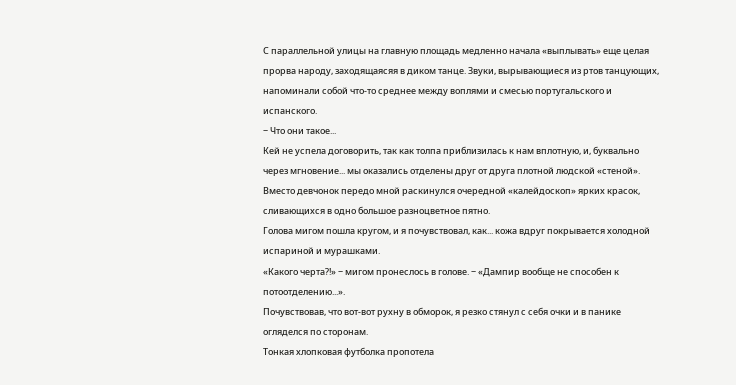С параллельной улицы на главную площадь медленно начала «выплывать» еще целая прорва народу, заходящаясяя в диком танце. Звуки, вырывающиеся из ртов танцующих, напоминали собой что-то среднее между воплями и смесью португальского и испанского.
− Что они такое...
Кей не успела договорить, так как толпа приблизилась к нам вплотную, и, буквально через мгновение... мы оказались отделены друг от друга плотной людской «стеной».
Вместо девчонок передо мной раскинулся очередной «калейдоскоп» ярких красок, сливающихся в одно большое разноцветное пятно.
Голова мигом пошла кругом, и я почувствовал, как... кожа вдруг покрывается холодной испариной и мурашками.
«Какого черта?!» − мигом пронеслось в голове. − «Дампир вообще не способен к потоотделению...».
Почувствовав, что вот-вот рухну в обморок, я резко стянул с себя очки и в панике огляделся по сторонам.
Тонкая хлопковая футболка пропотела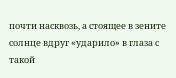почти насквозь, а стоящее в зените солнце вдруг «ударило» в глаза с такой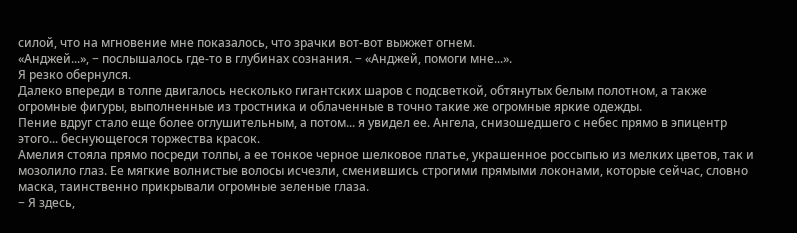силой, что на мгновение мне показалось, что зрачки вот-вот выжжет огнем.
«Анджей...», − послышалось где-то в глубинах сознания. − «Анджей, помоги мне...».
Я резко обернулся.
Далеко впереди в толпе двигалось несколько гигантских шаров с подсветкой, обтянутых белым полотном, а также огромные фигуры, выполненные из тростника и облаченные в точно такие же огромные яркие одежды.
Пение вдруг стало еще более оглушительным, а потом... я увидел ее. Ангела, снизошедшего с небес прямо в эпицентр этого... беснующегося торжества красок.
Амелия стояла прямо посреди толпы, а ее тонкое черное шелковое платье, украшенное россыпью из мелких цветов, так и мозолило глаз. Ее мягкие волнистые волосы исчезли, сменившись строгими прямыми локонами, которые сейчас, словно маска, таинственно прикрывали огромные зеленые глаза.
− Я здесь,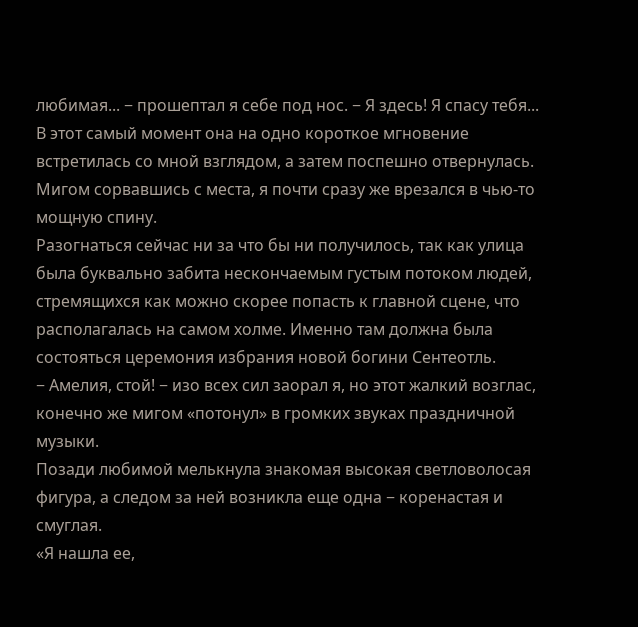любимая... − прошептал я себе под нос. − Я здесь! Я спасу тебя...
В этот самый момент она на одно короткое мгновение встретилась со мной взглядом, а затем поспешно отвернулась.
Мигом сорвавшись с места, я почти сразу же врезался в чью-то мощную спину.
Разогнаться сейчас ни за что бы ни получилось, так как улица была буквально забита нескончаемым густым потоком людей, стремящихся как можно скорее попасть к главной сцене, что располагалась на самом холме. Именно там должна была состояться церемония избрания новой богини Сентеотль.
− Амелия, стой! − изо всех сил заорал я, но этот жалкий возглас, конечно же мигом «потонул» в громких звуках праздничной музыки.
Позади любимой мелькнула знакомая высокая светловолосая фигура, а следом за ней возникла еще одна − коренастая и смуглая.
«Я нашла ее,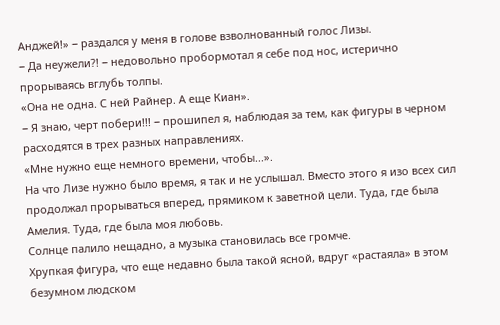Анджей!» − раздался у меня в голове взволнованный голос Лизы.
− Да неужели?! − недовольно пробормотал я себе под нос, истерично прорываясь вглубь толпы.
«Она не одна. С ней Райнер. А еще Киан».
− Я знаю, черт побери!!! − прошипел я, наблюдая за тем, как фигуры в черном расходятся в трех разных направлениях.
«Мне нужно еще немного времени, чтобы...».
На что Лизе нужно было время, я так и не услышал. Вместо этого я изо всех сил продолжал прорываться вперед, прямиком к заветной цели. Туда, где была Амелия. Туда, где была моя любовь.
Солнце палило нещадно, а музыка становилась все громче.
Хрупкая фигура, что еще недавно была такой ясной, вдруг «растаяла» в этом безумном людском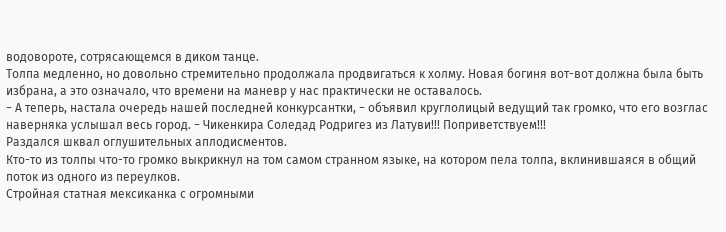водовороте, сотрясающемся в диком танце.
Толпа медленно, но довольно стремительно продолжала продвигаться к холму. Новая богиня вот-вот должна была быть избрана, а это означало, что времени на маневр у нас практически не оставалось.
− А теперь, настала очередь нашей последней конкурсантки, − объявил круглолицый ведущий так громко, что его возглас наверняка услышал весь город. − Чикенкира Соледад Родригез из Латуви!!! Поприветствуем!!!
Раздался шквал оглушительных аплодисментов.
Кто-то из толпы что-то громко выкрикнул на том самом странном языке, на котором пела толпа, вклинившаяся в общий поток из одного из переулков.
Стройная статная мексиканка с огромными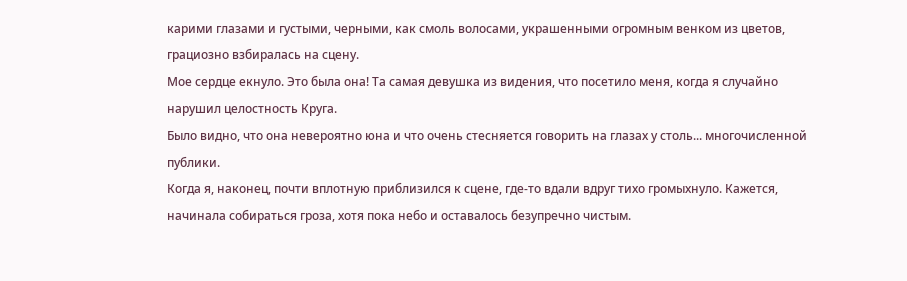карими глазами и густыми, черными, как смоль волосами, украшенными огромным венком из цветов, грациозно взбиралась на сцену.
Мое сердце екнуло. Это была она! Та самая девушка из видения, что посетило меня, когда я случайно нарушил целостность Круга.
Было видно, что она невероятно юна и что очень стесняется говорить на глазах у столь... многочисленной публики.
Когда я, наконец, почти вплотную приблизился к сцене, где-то вдали вдруг тихо громыхнуло. Кажется, начинала собираться гроза, хотя пока небо и оставалось безупречно чистым.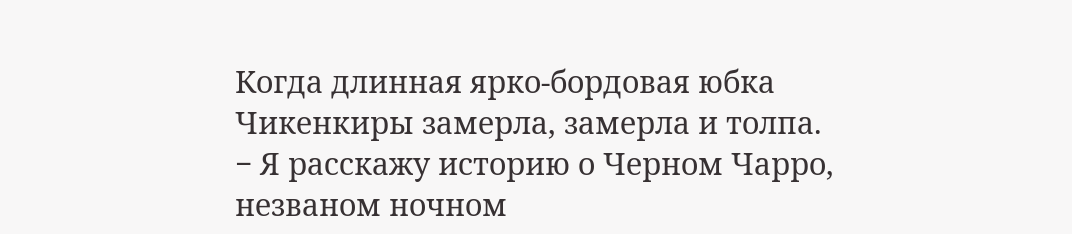Когда длинная ярко-бордовая юбка Чикенкиры замерла, замерла и толпа.
− Я расскажу историю о Черном Чарро, незваном ночном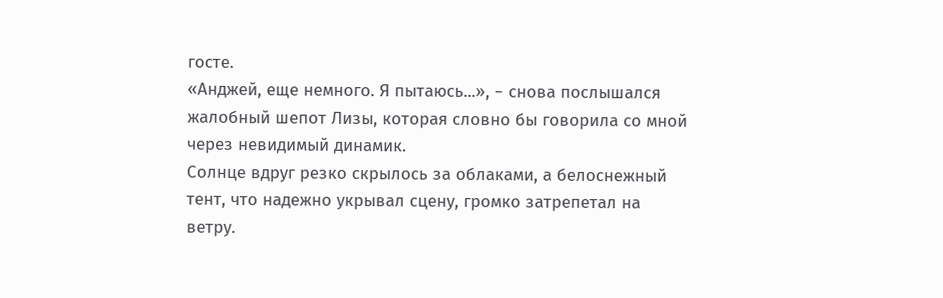госте.
«Анджей, еще немного. Я пытаюсь...», − снова послышался жалобный шепот Лизы, которая словно бы говорила со мной через невидимый динамик.
Солнце вдруг резко скрылось за облаками, а белоснежный тент, что надежно укрывал сцену, громко затрепетал на ветру.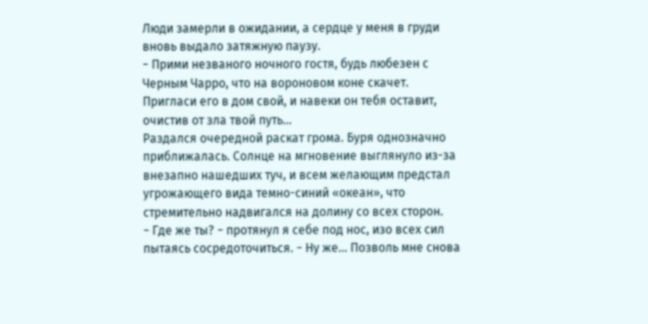Люди замерли в ожидании, а сердце у меня в груди вновь выдало затяжную паузу.
− Прими незваного ночного гостя, будь любезен с Черным Чарро, что на вороновом коне скачет. Пригласи его в дом свой, и навеки он тебя оставит, очистив от зла твой путь...
Раздался очередной раскат грома. Буря однозначно приближалась. Солнце на мгновение выглянуло из-за внезапно нашедших туч, и всем желающим предстал угрожающего вида темно-синий «океан», что стремительно надвигался на долину со всех сторон.
− Где же ты? − протянул я себе под нос, изо всех сил пытаясь сосредоточиться. − Ну же... Позволь мне снова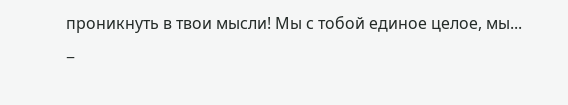проникнуть в твои мысли! Мы с тобой единое целое, мы...
−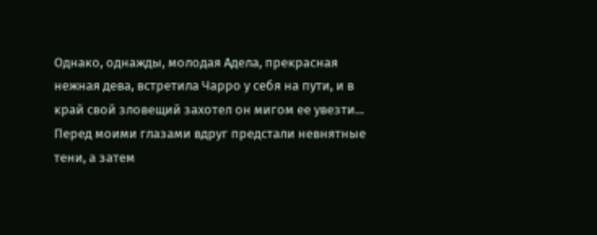Однако, однажды, молодая Адела, прекрасная нежная дева, встретила Чарро у себя на пути, и в край свой зловещий захотел он мигом ее увезти...
Перед моими глазами вдруг предстали невнятные тени, а затем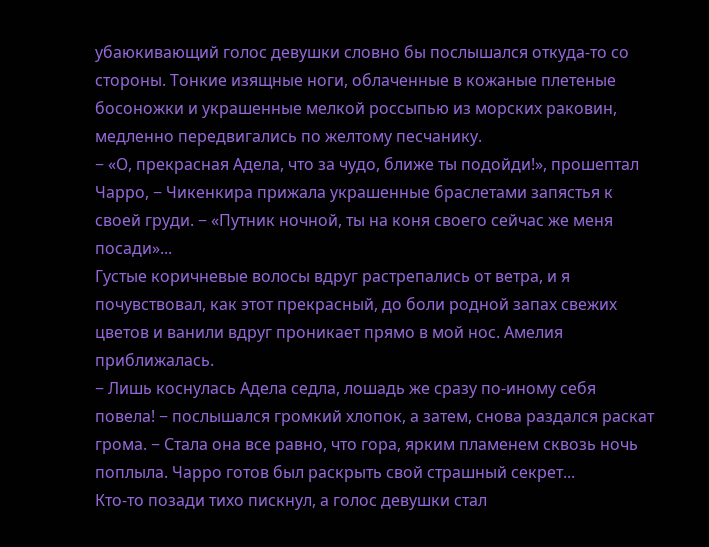убаюкивающий голос девушки словно бы послышался откуда-то со стороны. Тонкие изящные ноги, облаченные в кожаные плетеные босоножки и украшенные мелкой россыпью из морских раковин, медленно передвигались по желтому песчанику.
− «О, прекрасная Адела, что за чудо, ближе ты подойди!», прошептал Чарро, − Чикенкира прижала украшенные браслетами запястья к своей груди. − «Путник ночной, ты на коня своего сейчас же меня посади»...
Густые коричневые волосы вдруг растрепались от ветра, и я почувствовал, как этот прекрасный, до боли родной запах свежих цветов и ванили вдруг проникает прямо в мой нос. Амелия приближалась.
− Лишь коснулась Адела седла, лошадь же сразу по-иному себя повела! − послышался громкий хлопок, а затем, снова раздался раскат грома. − Стала она все равно, что гора, ярким пламенем сквозь ночь поплыла. Чарро готов был раскрыть свой страшный секрет...
Кто-то позади тихо пискнул, а голос девушки стал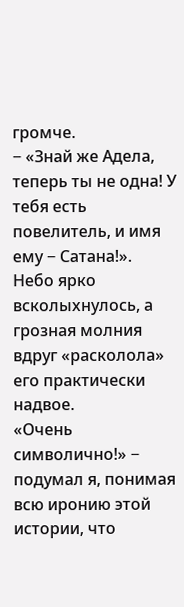громче.
− «Знай же Адела, теперь ты не одна! У тебя есть повелитель, и имя ему − Сатана!».
Небо ярко всколыхнулось, а грозная молния вдруг «расколола» его практически надвое.
«Очень символично!» − подумал я, понимая всю иронию этой истории, что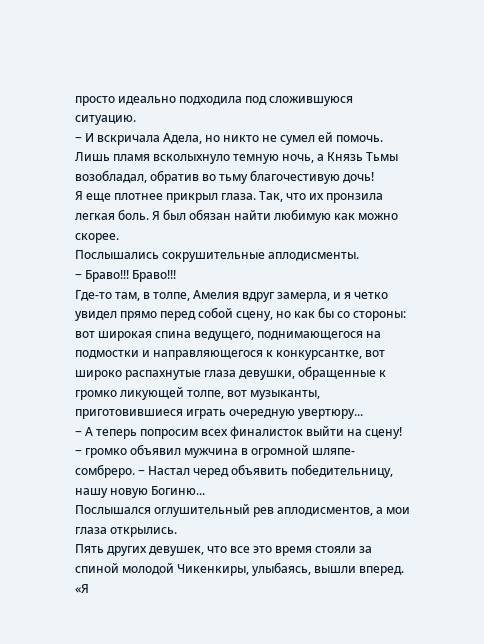просто идеально подходила под сложившуюся ситуацию.
− И вскричала Адела, но никто не сумел ей помочь. Лишь пламя всколыхнуло темную ночь, а Князь Тьмы возобладал, обратив во тьму благочестивую дочь!
Я еще плотнее прикрыл глаза. Так, что их пронзила легкая боль. Я был обязан найти любимую как можно скорее.
Послышались сокрушительные аплодисменты.
− Браво!!! Браво!!!
Где-то там, в толпе, Амелия вдруг замерла, и я четко увидел прямо перед собой сцену, но как бы со стороны: вот широкая спина ведущего, поднимающегося на подмостки и направляющегося к конкурсантке, вот широко распахнутые глаза девушки, обращенные к громко ликующей толпе, вот музыканты, приготовившиеся играть очередную увертюру...
− А теперь попросим всех финалисток выйти на сцену! − громко объявил мужчина в огромной шляпе-сомбреро. − Настал черед объявить победительницу, нашу новую Богиню...
Послышался оглушительный рев аплодисментов, а мои глаза открылись.
Пять других девушек, что все это время стояли за спиной молодой Чикенкиры, улыбаясь, вышли вперед.
«Я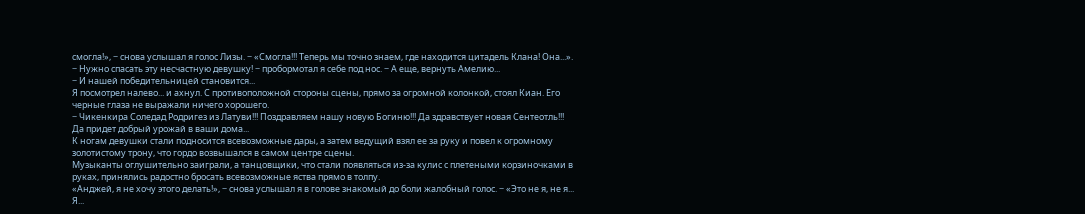смогла!», − снова услышал я голос Лизы. − «Смогла!!! Теперь мы точно знаем, где находится цитадель Клана! Она...».
− Нужно спасать эту несчастную девушку! − пробормотал я себе под нос. − А еще, вернуть Амелию...
− И нашей победительницей становится...
Я посмотрел налево... и ахнул. С противоположной стороны сцены, прямо за огромной колонкой, стоял Киан. Его черные глаза не выражали ничего хорошего.
− Чикенкира Соледад Родригез из Латуви!!! Поздравляем нашу новую Богиню!!! Да здравствует новая Сентеотль!!! Да придет добрый урожай в ваши дома...
К ногам девушки стали подносится всевозможные дары, а затем ведущий взял ее за руку и повел к огромному золотистому трону, что гордо возвышался в самом центре сцены.
Музыканты оглушительно заиграли, а танцовщики, что стали появляться из-за кулис с плетеными корзиночками в руках, принялись радостно бросать всевозможные яства прямо в толпу.
«Анджей, я не хочу этого делать!», − снова услышал я в голове знакомый до боли жалобный голос. − «Это не я, не я... Я...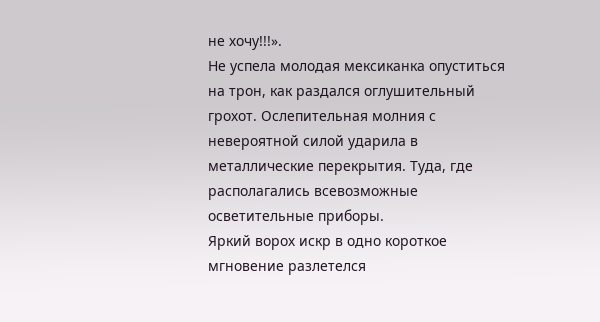не хочу!!!».
Не успела молодая мексиканка опуститься на трон, как раздался оглушительный грохот. Ослепительная молния с невероятной силой ударила в металлические перекрытия. Туда, где располагались всевозможные осветительные приборы.
Яркий ворох искр в одно короткое мгновение разлетелся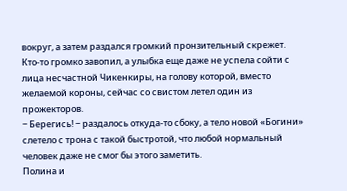вокруг, а затем раздался громкий пронзительный скрежет.
Кто-то громко завопил, а улыбка еще даже не успела сойти с лица несчастной Чикенкиры, на голову которой, вместо желаемой короны, сейчас со свистом летел один из прожекторов.
− Берегись! − раздалось откуда-то сбоку, а тело новой «Богини» слетело с трона с такой быстротой, что любой нормальный человек даже не смог бы этого заметить.
Полина и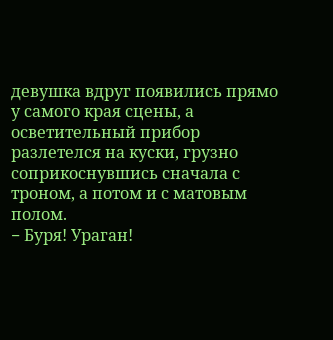девушка вдруг появились прямо у самого края сцены, а осветительный прибор разлетелся на куски, грузно соприкоснувшись сначала с троном, а потом и с матовым полом.
− Буря! Ураган!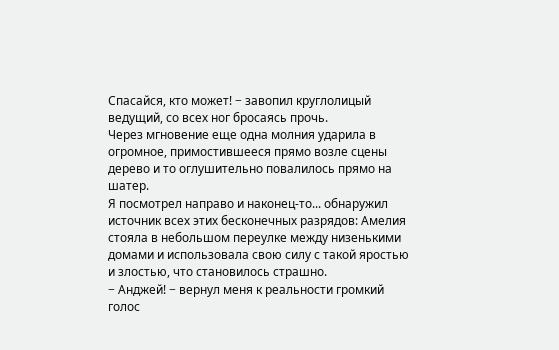Спасайся, кто может! − завопил круглолицый ведущий, со всех ног бросаясь прочь.
Через мгновение еще одна молния ударила в огромное, примостившееся прямо возле сцены дерево и то оглушительно повалилось прямо на шатер.
Я посмотрел направо и наконец-то... обнаружил источник всех этих бесконечных разрядов: Амелия стояла в небольшом переулке между низенькими домами и использовала свою силу с такой яростью и злостью, что становилось страшно.
− Анджей! − вернул меня к реальности громкий голос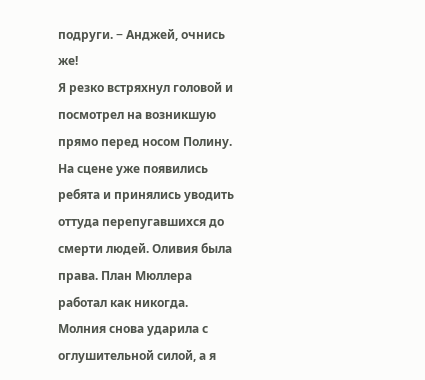подруги. − Анджей, очнись же!
Я резко встряхнул головой и посмотрел на возникшую прямо перед носом Полину. На сцене уже появились ребята и принялись уводить оттуда перепугавшихся до смерти людей. Оливия была права. План Мюллера работал как никогда.
Молния снова ударила с оглушительной силой, а я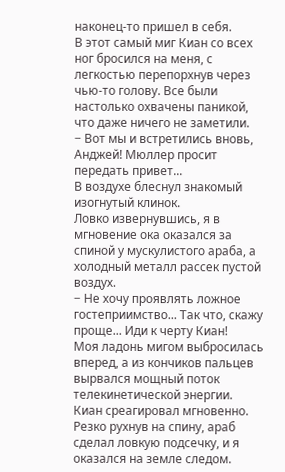наконец-то пришел в себя.
В этот самый миг Киан со всех ног бросился на меня, с легкостью перепорхнув через чью-то голову. Все были настолько охвачены паникой, что даже ничего не заметили.
− Вот мы и встретились вновь, Анджей! Мюллер просит передать привет...
В воздухе блеснул знакомый изогнутый клинок.
Ловко извернувшись, я в мгновение ока оказался за спиной у мускулистого араба, а холодный металл рассек пустой воздух.
− Не хочу проявлять ложное гостеприимство... Так что, скажу проще... Иди к черту Киан!
Моя ладонь мигом выбросилась вперед, а из кончиков пальцев вырвался мощный поток телекинетической энергии.
Киан среагировал мгновенно. Резко рухнув на спину, араб сделал ловкую подсечку, и я оказался на земле следом.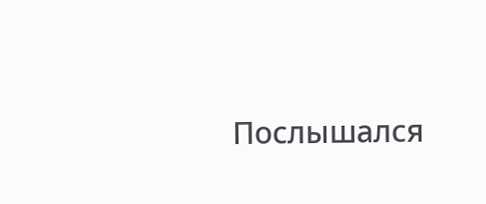Послышался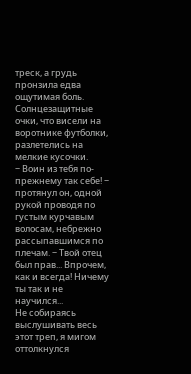треск, а грудь пронзила едва ощутимая боль. Солнцезащитные очки, что висели на воротнике футболки, разлетелись на мелкие кусочки.
− Воин из тебя по-прежнему так себе! − протянул он, одной рукой проводя по густым курчавым волосам, небрежно рассыпавшимся по плечам. − Твой отец был прав... Впрочем, как и всегда! Ничему ты так и не научился...
Не собираясь выслушивать весь этот треп, я мигом оттолкнулся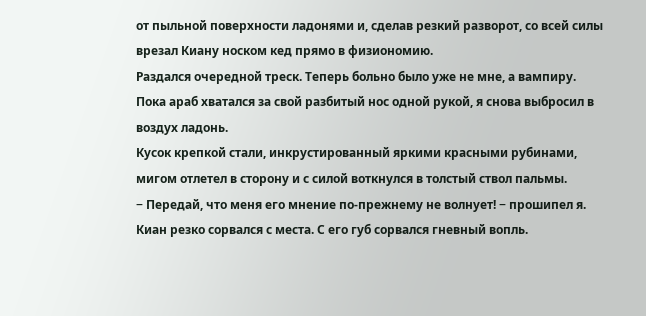от пыльной поверхности ладонями и, сделав резкий разворот, со всей силы врезал Киану носком кед прямо в физиономию.
Раздался очередной треск. Теперь больно было уже не мне, а вампиру.
Пока араб хватался за свой разбитый нос одной рукой, я снова выбросил в воздух ладонь.
Кусок крепкой стали, инкрустированный яркими красными рубинами, мигом отлетел в сторону и с силой воткнулся в толстый ствол пальмы.
− Передай, что меня его мнение по-прежнему не волнует! − прошипел я.
Киан резко сорвался с места. С его губ сорвался гневный вопль.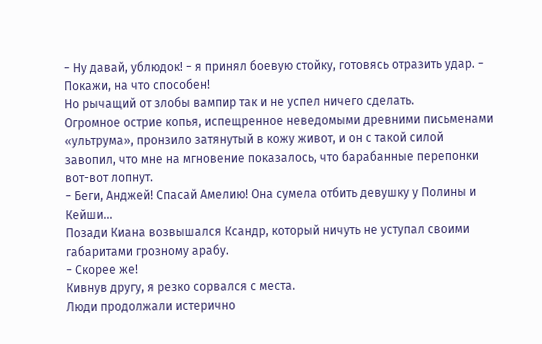− Ну давай, ублюдок! − я принял боевую стойку, готовясь отразить удар. − Покажи, на что способен!
Но рычащий от злобы вампир так и не успел ничего сделать.
Огромное острие копья, испещренное неведомыми древними письменами «ультрума», пронзило затянутый в кожу живот, и он с такой силой завопил, что мне на мгновение показалось, что барабанные перепонки вот-вот лопнут.
− Беги, Анджей! Спасай Амелию! Она сумела отбить девушку у Полины и Кейши...
Позади Киана возвышался Ксандр, который ничуть не уступал своими габаритами грозному арабу.
− Скорее же!
Кивнув другу, я резко сорвался с места.
Люди продолжали истерично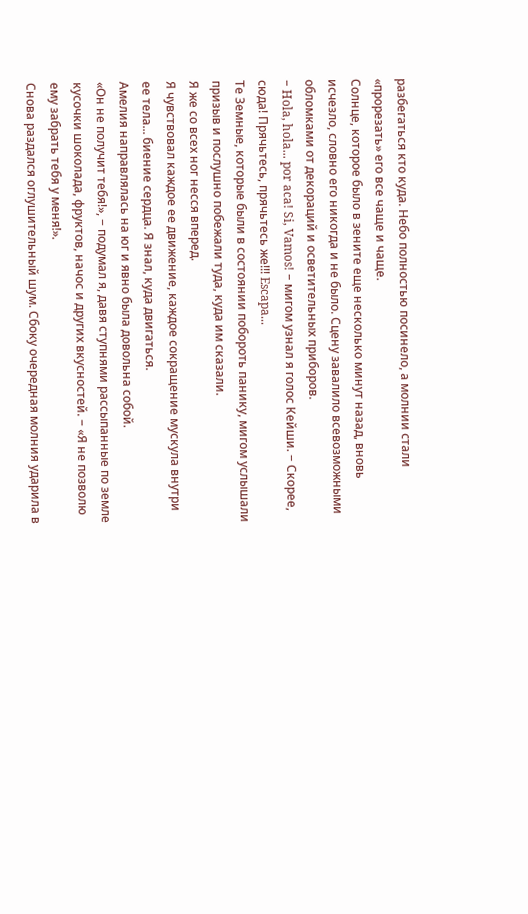разбегаться кто куда. Небо полностью посинело, а молнии стали «прорезать» его все чаще и чаще.
Солнце, которое было в зените еще несколько минут назад, вновь исчезло, словно его никогда и не было. Сцену завалило всевозможными обломками от декораций и осветительных приборов.
− Hola, hola... por aca! Si, Vamos! − мигом узнал я голос Кейши. − Скорее, сюда! Прячьтесь, прячьтесь же!!! Escapa...
Те Земные, которые были в состоянии побороть панику, мигом услышали призыв и послушно побежали туда, куда им сказали.
Я же со всех ног несся вперед.
Я чувствовал каждое ее движение, каждое сокращение мускула внутри ее тела... биение сердца. Я знал, куда двигаться.
Амелия направлялась на юг и явно была довольна собой.
«Он не получит тебя!», − подумал я, давя ступнями рассыпанные по земле кусочки шоколада, фруктов, начос и других вкусностей. − «Я не позволю ему забрать тебя у меня!».
Снова раздался оглушительный шум. Сбоку очередная молния ударила в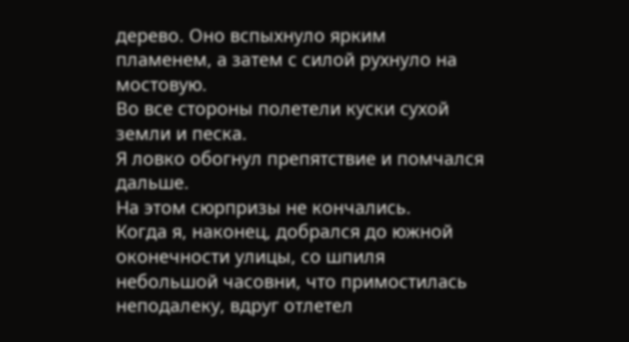дерево. Оно вспыхнуло ярким пламенем, а затем с силой рухнуло на мостовую.
Во все стороны полетели куски сухой земли и песка.
Я ловко обогнул препятствие и помчался дальше.
На этом сюрпризы не кончались.
Когда я, наконец, добрался до южной оконечности улицы, со шпиля небольшой часовни, что примостилась неподалеку, вдруг отлетел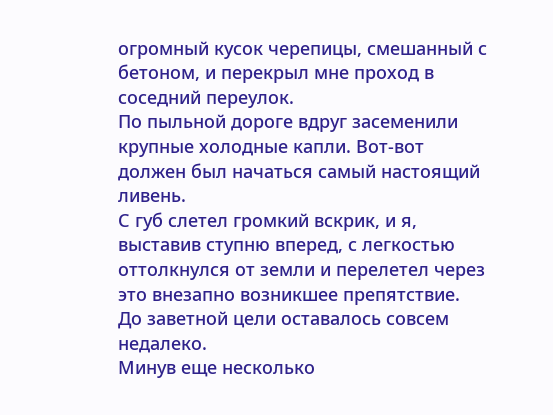огромный кусок черепицы, смешанный с бетоном, и перекрыл мне проход в соседний переулок.
По пыльной дороге вдруг засеменили крупные холодные капли. Вот-вот должен был начаться самый настоящий ливень.
С губ слетел громкий вскрик, и я, выставив ступню вперед, с легкостью оттолкнулся от земли и перелетел через это внезапно возникшее препятствие.
До заветной цели оставалось совсем недалеко.
Минув еще несколько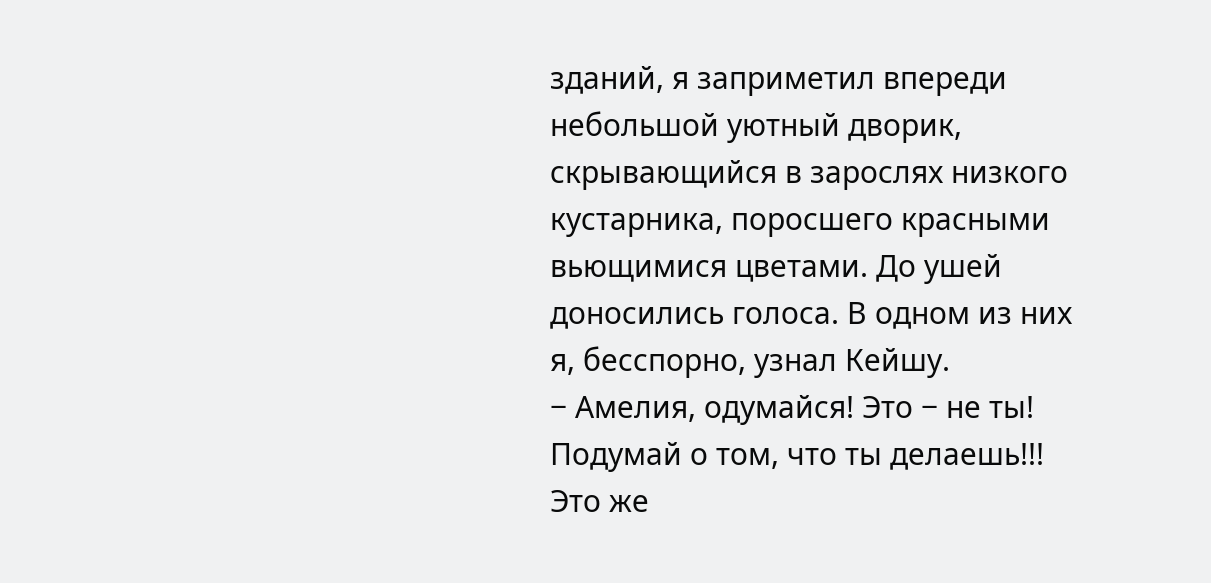зданий, я заприметил впереди небольшой уютный дворик, скрывающийся в зарослях низкого кустарника, поросшего красными вьющимися цветами. До ушей доносились голоса. В одном из них я, бесспорно, узнал Кейшу.
− Амелия, одумайся! Это − не ты! Подумай о том, что ты делаешь!!! Это же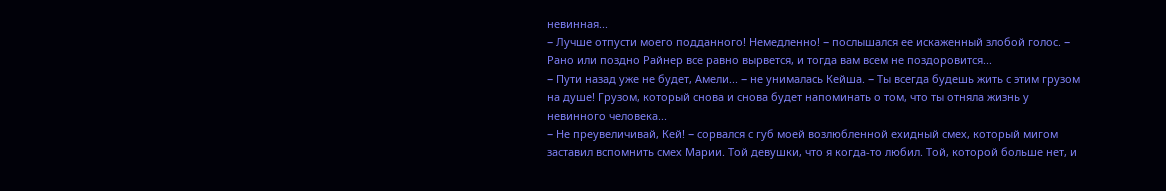невинная...
− Лучше отпусти моего подданного! Немедленно! − послышался ее искаженный злобой голос. − Рано или поздно Райнер все равно вырвется, и тогда вам всем не поздоровится...
− Пути назад уже не будет, Амели... − не унималась Кейша. − Ты всегда будешь жить с этим грузом на душе! Грузом, который снова и снова будет напоминать о том, что ты отняла жизнь у невинного человека...
− Не преувеличивай, Кей! − сорвался с губ моей возлюбленной ехидный смех, который мигом заставил вспомнить смех Марии. Той девушки, что я когда-то любил. Той, которой больше нет, и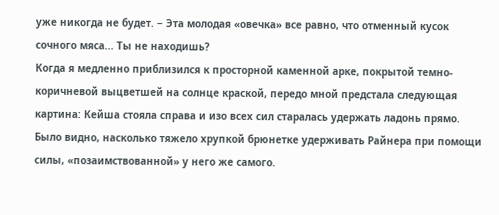уже никогда не будет. − Эта молодая «овечка» все равно, что отменный кусок сочного мяса... Ты не находишь?
Когда я медленно приблизился к просторной каменной арке, покрытой темно-коричневой выцветшей на солнце краской, передо мной предстала следующая картина: Кейша стояла справа и изо всех сил старалась удержать ладонь прямо. Было видно, насколько тяжело хрупкой брюнетке удерживать Райнера при помощи силы, «позаимствованной» у него же самого.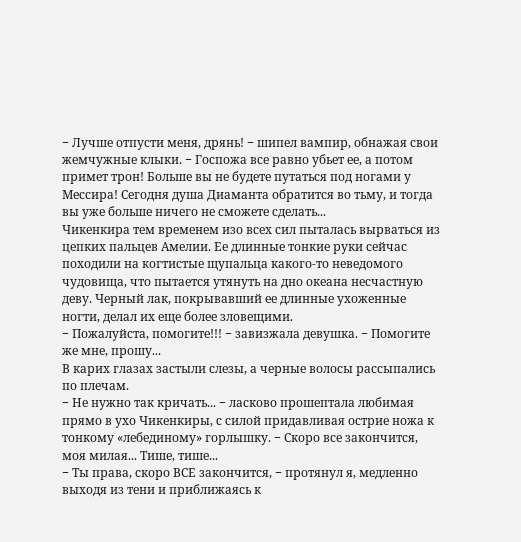− Лучше отпусти меня, дрянь! − шипел вампир, обнажая свои жемчужные клыки. − Госпожа все равно убьет ее, а потом примет трон! Больше вы не будете путаться под ногами у Мессира! Сегодня душа Диаманта обратится во тьму, и тогда вы уже больше ничего не сможете сделать...
Чикенкира тем временем изо всех сил пыталась вырваться из цепких пальцев Амелии. Ее длинные тонкие руки сейчас походили на когтистые щупальца какого-то неведомого чудовища, что пытается утянуть на дно океана несчастную деву. Черный лак, покрывавший ее длинные ухоженные ногти, делал их еще более зловещими.
− Пожалуйста, помогите!!! − завизжала девушка. − Помогите же мне, прошу...
В карих глазах застыли слезы, а черные волосы рассыпались по плечам.
− Не нужно так кричать... − ласково прошептала любимая прямо в ухо Чикенкиры, с силой придавливая острие ножа к тонкому «лебединому» горлышку. − Скоро все закончится, моя милая... Тише, тише...
− Ты права, скоро ВСЕ закончится, − протянул я, медленно выходя из тени и приближаясь к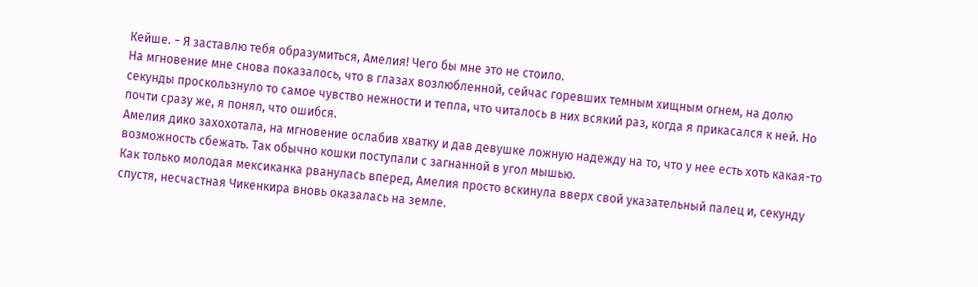Кейше. − Я заставлю тебя образумиться, Амелия! Чего бы мне это не стоило.
На мгновение мне снова показалось, что в глазах возлюбленной, сейчас горевших темным хищным огнем, на долю секунды проскользнуло то самое чувство нежности и тепла, что читалось в них всякий раз, когда я прикасался к ней. Но почти сразу же, я понял, что ошибся.
Амелия дико захохотала, на мгновение ослабив хватку и дав девушке ложную надежду на то, что у нее есть хоть какая-то возможность сбежать. Так обычно кошки поступали с загнанной в угол мышью.
Как только молодая мексиканка рванулась вперед, Амелия просто вскинула вверх свой указательный палец и, секунду спустя, несчастная Чикенкира вновь оказалась на земле.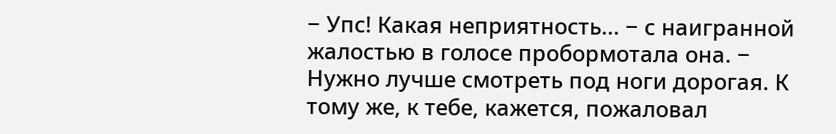− Упс! Какая неприятность... − с наигранной жалостью в голосе пробормотала она. − Нужно лучше смотреть под ноги дорогая. К тому же, к тебе, кажется, пожаловал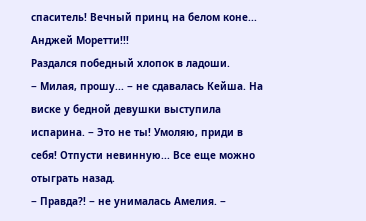спаситель! Вечный принц на белом коне... Анджей Моретти!!!
Раздался победный хлопок в ладоши.
− Милая, прошу... − не сдавалась Кейша. На виске у бедной девушки выступила испарина. − Это не ты! Умоляю, приди в себя! Отпусти невинную... Все еще можно отыграть назад.
− Правда?! − не унималась Амелия. −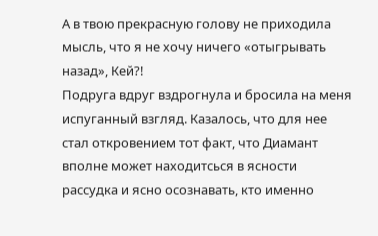А в твою прекрасную голову не приходила мысль, что я не хочу ничего «отыгрывать назад», Кей?!
Подруга вдруг вздрогнула и бросила на меня испуганный взгляд. Казалось, что для нее стал откровением тот факт, что Диамант вполне может находитсься в ясности рассудка и ясно осознавать, кто именно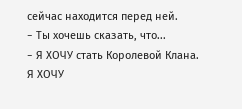сейчас находится перед ней.
− Ты хочешь сказать, что...
− Я ХОЧУ стать Королевой Клана. Я ХОЧУ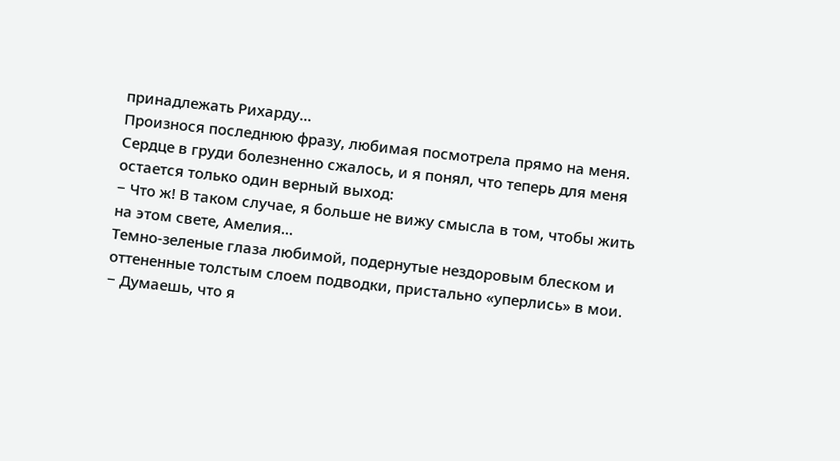принадлежать Рихарду...
Произнося последнюю фразу, любимая посмотрела прямо на меня. Сердце в груди болезненно сжалось, и я понял, что теперь для меня остается только один верный выход:
− Что ж! В таком случае, я больше не вижу смысла в том, чтобы жить на этом свете, Амелия...
Темно-зеленые глаза любимой, подернутые нездоровым блеском и оттененные толстым слоем подводки, пристально «уперлись» в мои.
− Думаешь, что я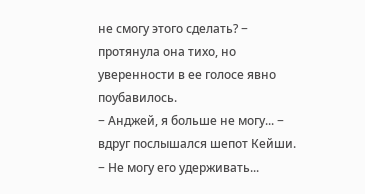не смогу этого сделать? − протянула она тихо, но уверенности в ее голосе явно поубавилось.
− Анджей, я больше не могу... − вдруг послышался шепот Кейши. − Не могу его удерживать...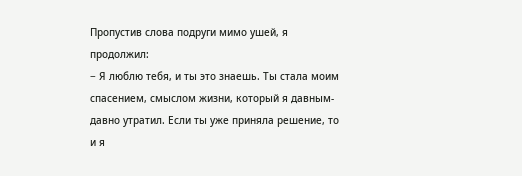Пропустив слова подруги мимо ушей, я продолжил:
− Я люблю тебя, и ты это знаешь. Ты стала моим спасением, смыслом жизни, который я давным-давно утратил. Если ты уже приняла решение, то и я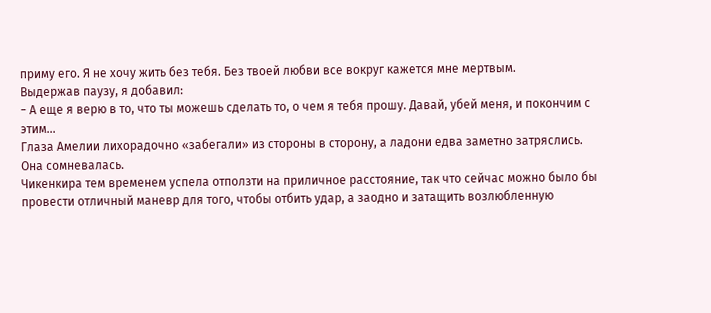приму его. Я не хочу жить без тебя. Без твоей любви все вокруг кажется мне мертвым.
Выдержав паузу, я добавил:
− А еще я верю в то, что ты можешь сделать то, о чем я тебя прошу. Давай, убей меня, и покончим с этим...
Глаза Амелии лихорадочно «забегали» из стороны в сторону, а ладони едва заметно затряслись.
Она сомневалась.
Чикенкира тем временем успела отползти на приличное расстояние, так что сейчас можно было бы провести отличный маневр для того, чтобы отбить удар, а заодно и затащить возлюбленную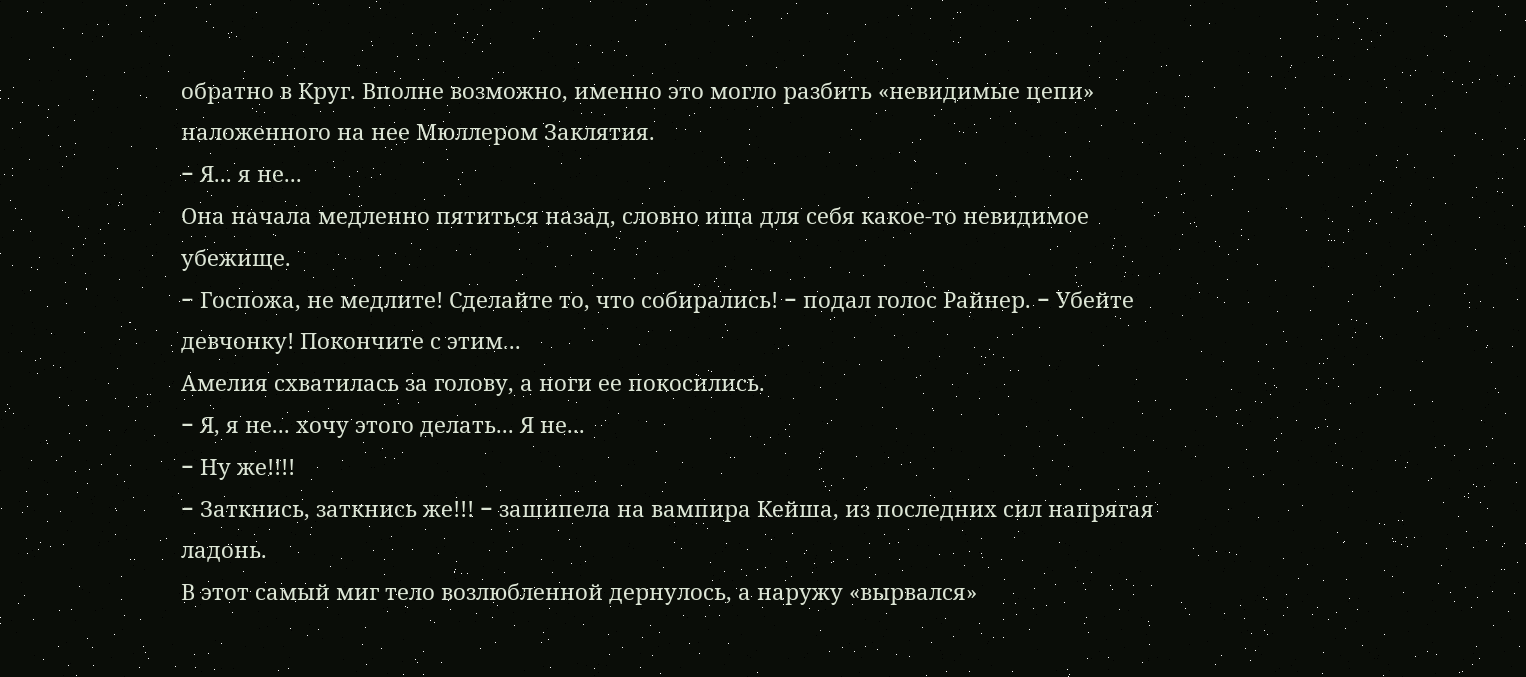обратно в Круг. Вполне возможно, именно это могло разбить «невидимые цепи» наложенного на нее Мюллером Заклятия.
− Я... я не...
Она начала медленно пятиться назад, словно ища для себя какое-то невидимое убежище.
− Госпожа, не медлите! Сделайте то, что собирались! − подал голос Райнер. − Убейте девчонку! Покончите с этим...
Амелия схватилась за голову, а ноги ее покосились.
− Я, я не... хочу этого делать... Я не...
− Ну же!!!!
− Заткнись, заткнись же!!! − зашипела на вампира Кейша, из последних сил напрягая ладонь.
В этот самый миг тело возлюбленной дернулось, а наружу «вырвался»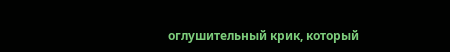оглушительный крик, который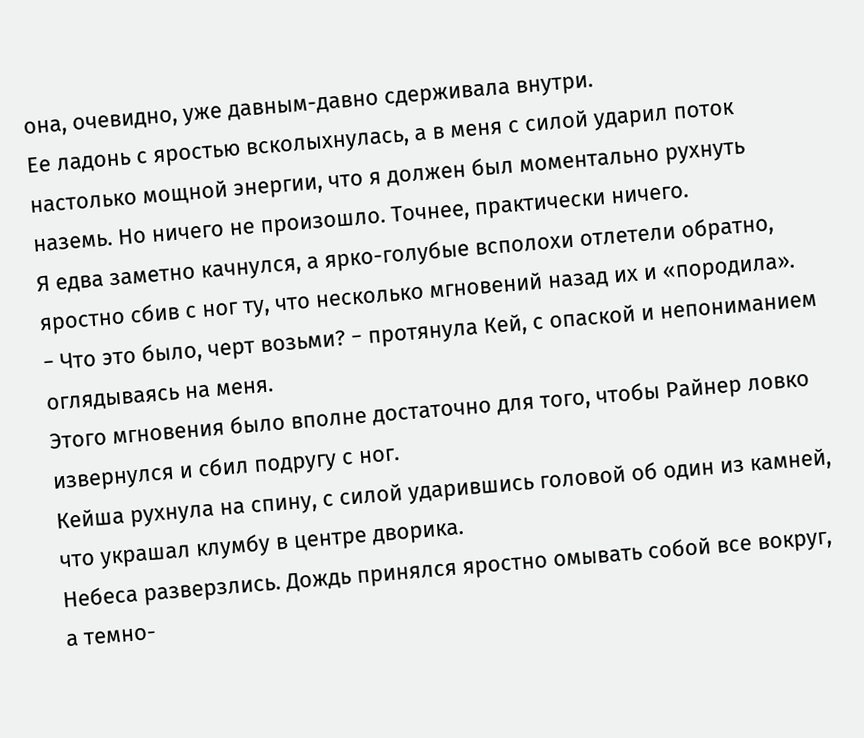она, очевидно, уже давным-давно сдерживала внутри.
Ее ладонь с яростью всколыхнулась, а в меня с силой ударил поток настолько мощной энергии, что я должен был моментально рухнуть наземь. Но ничего не произошло. Точнее, практически ничего.
Я едва заметно качнулся, а ярко-голубые всполохи отлетели обратно, яростно сбив с ног ту, что несколько мгновений назад их и «породила».
− Что это было, черт возьми? − протянула Кей, с опаской и непониманием оглядываясь на меня.
Этого мгновения было вполне достаточно для того, чтобы Райнер ловко извернулся и сбил подругу с ног.
Кейша рухнула на спину, с силой ударившись головой об один из камней, что украшал клумбу в центре дворика.
Небеса разверзлись. Дождь принялся яростно омывать собой все вокруг, а темно-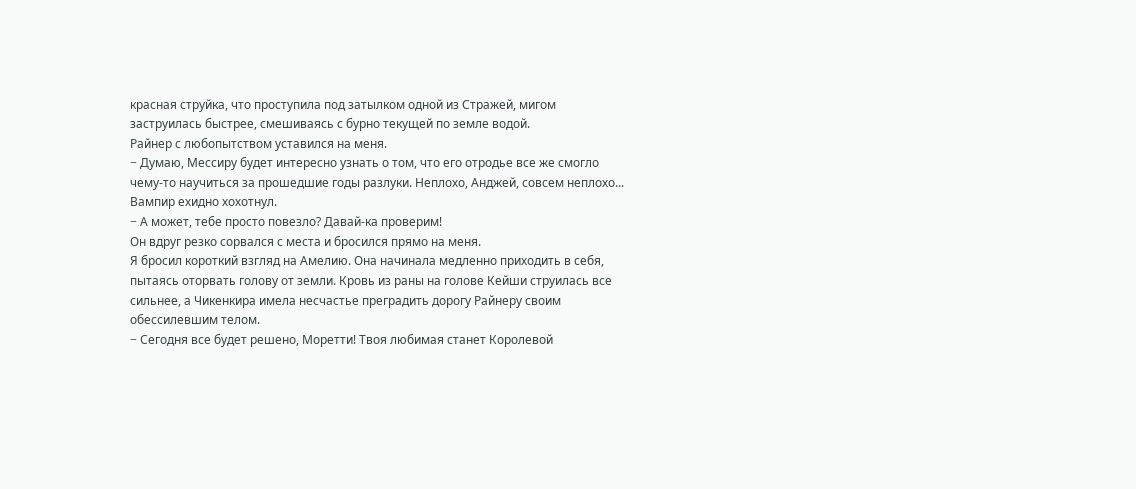красная струйка, что проступила под затылком одной из Стражей, мигом заструилась быстрее, смешиваясь с бурно текущей по земле водой.
Райнер с любопытством уставился на меня.
− Думаю, Мессиру будет интересно узнать о том, что его отродье все же смогло чему-то научиться за прошедшие годы разлуки. Неплохо, Анджей, совсем неплохо...
Вампир ехидно хохотнул.
− А может, тебе просто повезло? Давай-ка проверим!
Он вдруг резко сорвался с места и бросился прямо на меня.
Я бросил короткий взгляд на Амелию. Она начинала медленно приходить в себя, пытаясь оторвать голову от земли. Кровь из раны на голове Кейши струилась все сильнее, а Чикенкира имела несчастье преградить дорогу Райнеру своим обессилевшим телом.
− Сегодня все будет решено, Моретти! Твоя любимая станет Королевой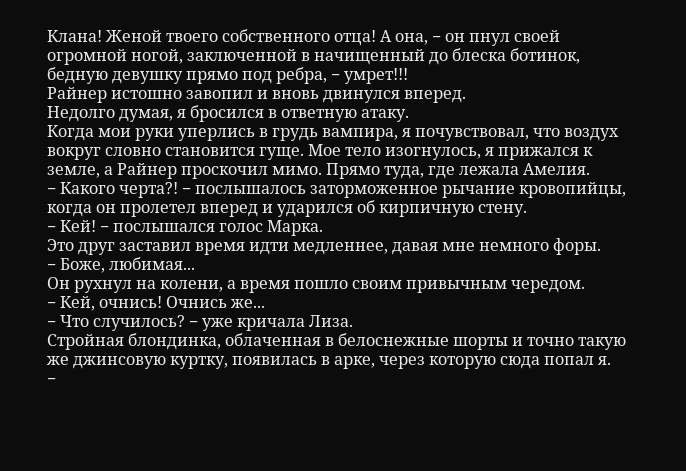Клана! Женой твоего собственного отца! А она, − он пнул своей огромной ногой, заключенной в начищенный до блеска ботинок, бедную девушку прямо под ребра, − умрет!!!
Райнер истошно завопил и вновь двинулся вперед.
Недолго думая, я бросился в ответную атаку.
Когда мои руки уперлись в грудь вампира, я почувствовал, что воздух вокруг словно становится гуще. Мое тело изогнулось, я прижался к земле, а Райнер проскочил мимо. Прямо туда, где лежала Амелия.
− Какого черта?! − послышалось заторможенное рычание кровопийцы, когда он пролетел вперед и ударился об кирпичную стену.
− Кей! − послышался голос Марка.
Это друг заставил время идти медленнее, давая мне немного форы.
− Боже, любимая...
Он рухнул на колени, а время пошло своим привычным чередом.
− Кей, очнись! Очнись же...
− Что случилось? − уже кричала Лиза.
Стройная блондинка, облаченная в белоснежные шорты и точно такую же джинсовую куртку, появилась в арке, через которую сюда попал я.
−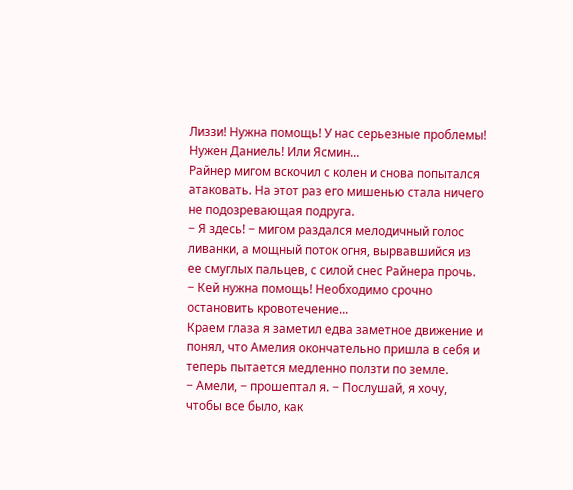Лиззи! Нужна помощь! У нас серьезные проблемы! Нужен Даниель! Или Ясмин...
Райнер мигом вскочил с колен и снова попытался атаковать. На этот раз его мишенью стала ничего не подозревающая подруга.
− Я здесь! − мигом раздался мелодичный голос ливанки, а мощный поток огня, вырвавшийся из ее смуглых пальцев, с силой снес Райнера прочь.
− Кей нужна помощь! Необходимо срочно остановить кровотечение...
Краем глаза я заметил едва заметное движение и понял, что Амелия окончательно пришла в себя и теперь пытается медленно ползти по земле.
− Амели, − прошептал я. − Послушай, я хочу, чтобы все было, как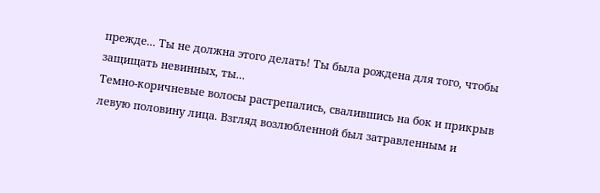прежде... Ты не должна этого делать! Ты была рождена для того, чтобы защищать невинных, ты...
Темно-коричневые волосы растрепались, свалившись на бок и прикрыв левую половину лица. Взгляд возлюбленной был затравленным и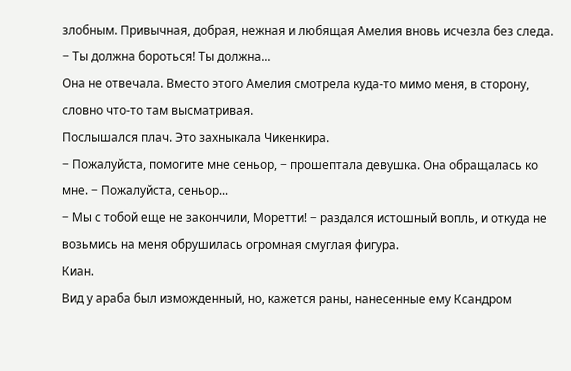злобным. Привычная, добрая, нежная и любящая Амелия вновь исчезла без следа.
− Ты должна бороться! Ты должна...
Она не отвечала. Вместо этого Амелия смотрела куда-то мимо меня, в сторону, словно что-то там высматривая.
Послышался плач. Это захныкала Чикенкира.
− Пожалуйста, помогите мне сеньор, − прошептала девушка. Она обращалась ко мне. − Пожалуйста, сеньор...
− Мы с тобой еще не закончили, Моретти! − раздался истошный вопль, и откуда не возьмись на меня обрушилась огромная смуглая фигура.
Киан.
Вид у араба был изможденный, но, кажется раны, нанесенные ему Ксандром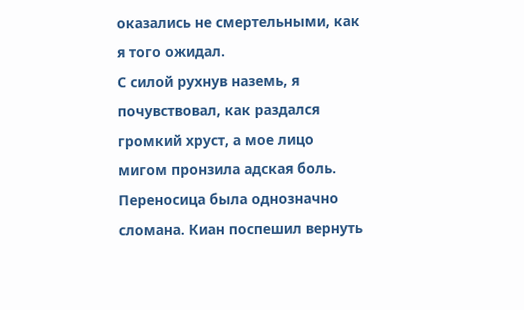оказались не смертельными, как я того ожидал.
С силой рухнув наземь, я почувствовал, как раздался громкий хруст, а мое лицо мигом пронзила адская боль.
Переносица была однозначно сломана. Киан поспешил вернуть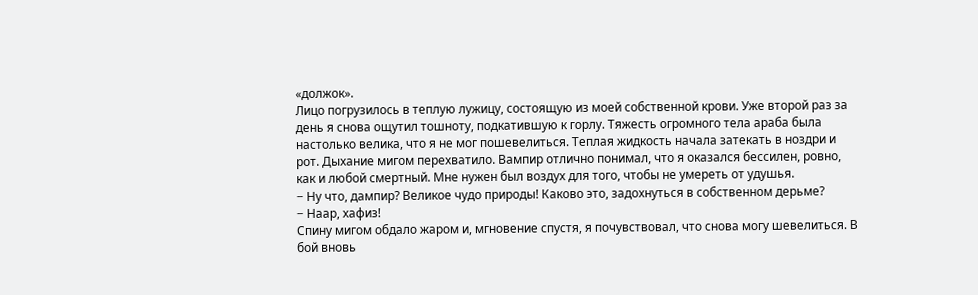«должок».
Лицо погрузилось в теплую лужицу, состоящую из моей собственной крови. Уже второй раз за день я снова ощутил тошноту, подкатившую к горлу. Тяжесть огромного тела араба была настолько велика, что я не мог пошевелиться. Теплая жидкость начала затекать в ноздри и рот. Дыхание мигом перехватило. Вампир отлично понимал, что я оказался бессилен, ровно, как и любой смертный. Мне нужен был воздух для того, чтобы не умереть от удушья.
− Ну что, дампир? Великое чудо природы! Каково это, задохнуться в собственном дерьме?
− Наар, хафиз!
Спину мигом обдало жаром и, мгновение спустя, я почувствовал, что снова могу шевелиться. В бой вновь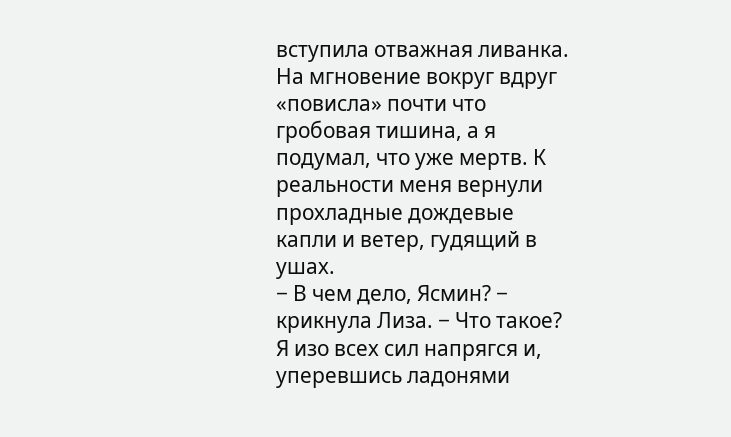вступила отважная ливанка.
На мгновение вокруг вдруг «повисла» почти что гробовая тишина, а я подумал, что уже мертв. К реальности меня вернули прохладные дождевые капли и ветер, гудящий в ушах.
− В чем дело, Ясмин? − крикнула Лиза. − Что такое?
Я изо всех сил напрягся и, уперевшись ладонями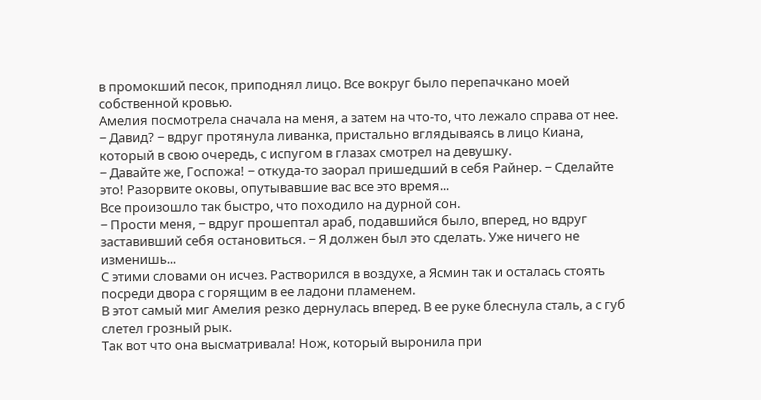в промокший песок, приподнял лицо. Все вокруг было перепачкано моей собственной кровью.
Амелия посмотрела сначала на меня, а затем на что-то, что лежало справа от нее.
− Давид? − вдруг протянула ливанка, пристально вглядываясь в лицо Киана, который в свою очередь, с испугом в глазах смотрел на девушку.
− Давайте же, Госпожа! − откуда-то заорал пришедший в себя Райнер. − Сделайте это! Разорвите оковы, опутывавшие вас все это время...
Все произошло так быстро, что походило на дурной сон.
− Прости меня, − вдруг прошептал араб, подавшийся было, вперед, но вдруг заставивший себя остановиться. − Я должен был это сделать. Уже ничего не изменишь...
С этими словами он исчез. Растворился в воздухе, а Ясмин так и осталась стоять посреди двора с горящим в ее ладони пламенем.
В этот самый миг Амелия резко дернулась вперед. В ее руке блеснула сталь, а с губ слетел грозный рык.
Так вот что она высматривала! Нож, который выронила при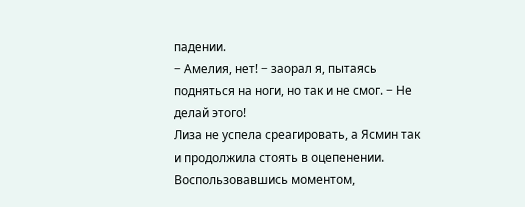падении.
− Амелия, нет! − заорал я, пытаясь подняться на ноги, но так и не смог. − Не делай этого!
Лиза не успела среагировать, а Ясмин так и продолжила стоять в оцепенении. Воспользовавшись моментом,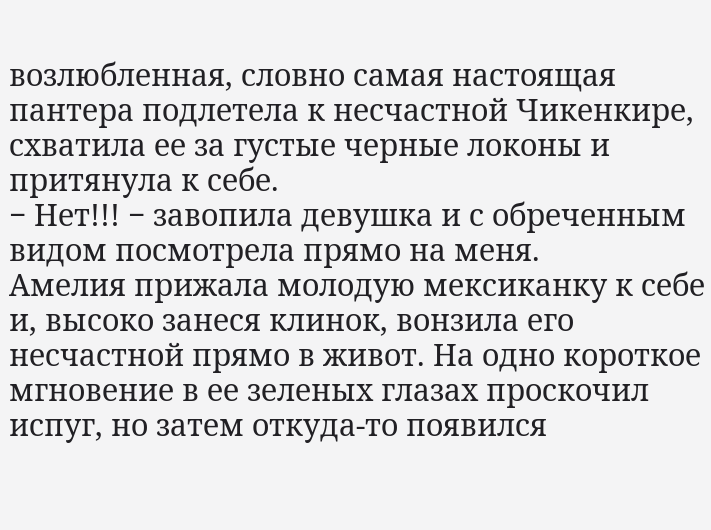возлюбленная, словно самая настоящая пантера подлетела к несчастной Чикенкире, схватила ее за густые черные локоны и притянула к себе.
− Нет!!! − завопила девушка и с обреченным видом посмотрела прямо на меня.
Амелия прижала молодую мексиканку к себе и, высоко занеся клинок, вонзила его несчастной прямо в живот. На одно короткое мгновение в ее зеленых глазах проскочил испуг, но затем откуда-то появился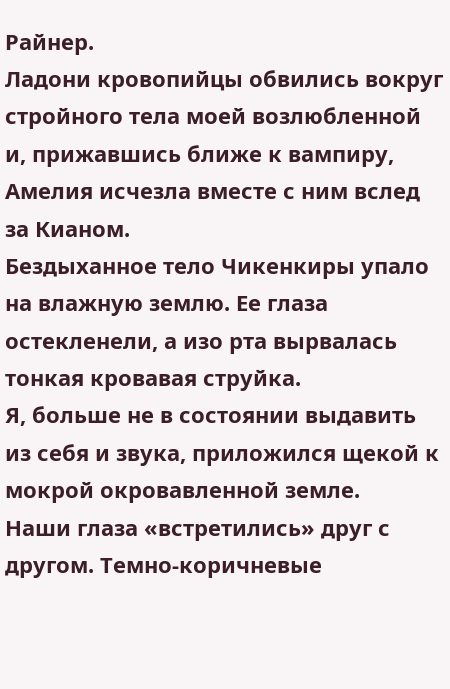Райнер.
Ладони кровопийцы обвились вокруг стройного тела моей возлюбленной и, прижавшись ближе к вампиру, Амелия исчезла вместе с ним вслед за Кианом.
Бездыханное тело Чикенкиры упало на влажную землю. Ее глаза остекленели, а изо рта вырвалась тонкая кровавая струйка.
Я, больше не в состоянии выдавить из себя и звука, приложился щекой к мокрой окровавленной земле.
Наши глаза «встретились» друг с другом. Темно-коричневые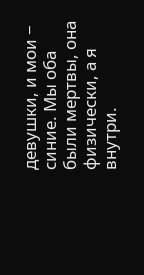девушки, и мои − синие. Мы оба были мертвы, она физически, а я внутри.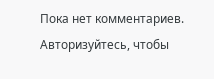Пока нет комментариев. Авторизуйтесь, чтобы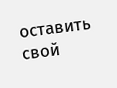оставить свой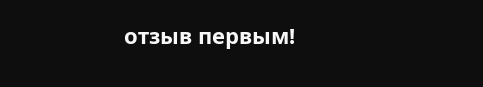отзыв первым!